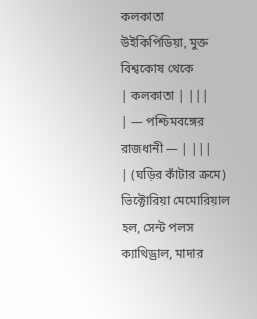কলকাতা
উইকিপিডিয়া, মুক্ত বিশ্বকোষ থেকে
| কলকাতা | |||
| — পশ্চিমবঙ্গের রাজধানী — | |||
| (ঘড়ির কাঁটার ক্রমে) ভিক্টোরিয়া মেমোরিয়াল হল, সেন্ট পলস ক্যাথিড্রাল, মাদার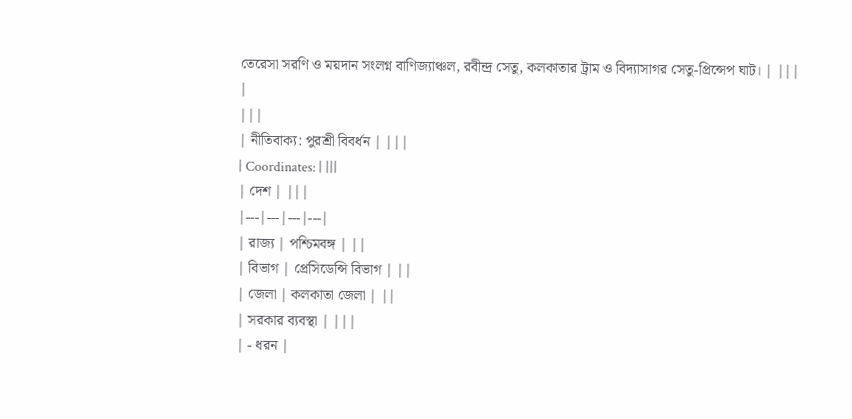তেরেসা সরণি ও ময়দান সংলগ্ন বাণিজ্যাঞ্চল, রবীন্দ্র সেতু, কলকাতার ট্রাম ও বিদ্যাসাগর সেতু-প্রিন্সেপ ঘাট। | |||
|
|||
| নীতিবাক্য: পুরশ্রী বিবর্ধন | |||
| Coordinates: | |||
| দেশ | |||
|---|---|---|---|
| রাজ্য | পশ্চিমবঙ্গ | ||
| বিভাগ | প্রেসিডেন্সি বিভাগ | ||
| জেলা | কলকাতা জেলা | ||
| সরকার ব্যবস্থা | |||
| - ধরন |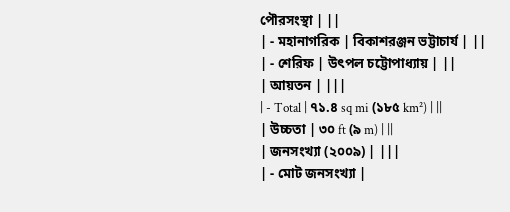পৌরসংস্থা | ||
| - মহানাগরিক | বিকাশরঞ্জন ভট্টাচার্য | ||
| - শেরিফ | উৎপল চট্টোপাধ্যায় | ||
| আয়তন | |||
| - Total | ৭১.৪ sq mi (১৮৫ km²) | ||
| উচ্চতা | ৩০ ft (৯ m) | ||
| জনসংখ্যা (২০০৯) | |||
| - মোট জনসংখ্যা |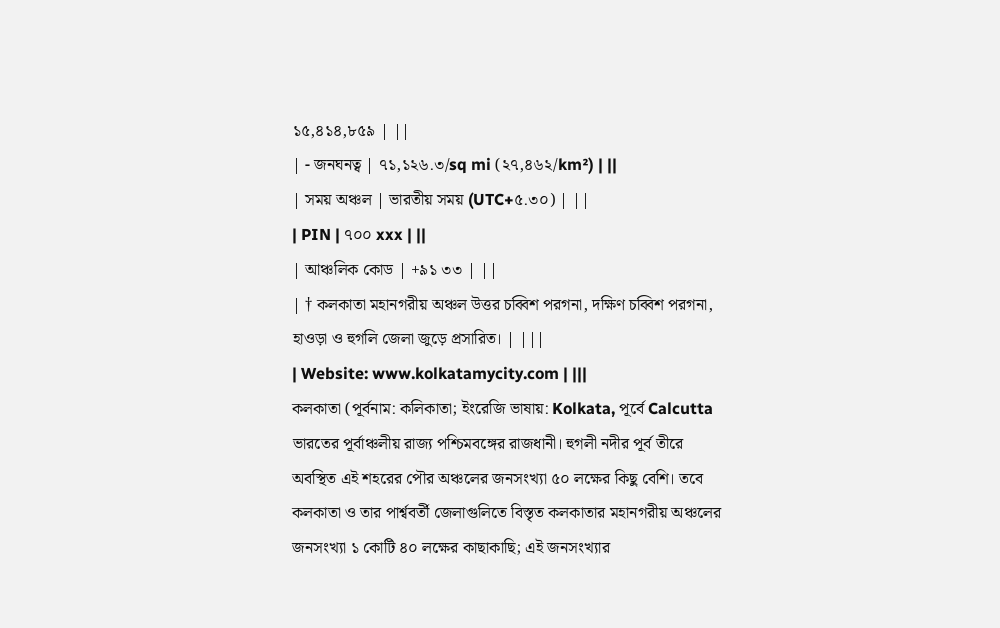১৫,৪১৪,৮৫৯ | ||
| - জনঘনত্ব | ৭১,১২৬.৩/sq mi (২৭,৪৬২/km²) | ||
| সময় অঞ্চল | ভারতীয় সময় (UTC+৫.৩০) | ||
| PIN | ৭০০ xxx | ||
| আঞ্চলিক কোড | +৯১ ৩৩ | ||
| † কলকাতা মহানগরীয় অঞ্চল উত্তর চব্বিশ পরগনা, দক্ষিণ চব্বিশ পরগনা, হাওড়া ও হুগলি জেলা জুড়ে প্রসারিত। | |||
| Website: www.kolkatamycity.com | |||
কলকাতা (পূর্বনাম: কলিকাতা; ইংরেজি ভাষায়: Kolkata, পূর্বে Calcutta ভারতের পূর্বাঞ্চলীয় রাজ্য পশ্চিমবঙ্গের রাজধানী। হুগলী নদীর পূর্ব তীরে অবস্থিত এই শহরের পৌর অঞ্চলের জনসংখ্যা ৫০ লক্ষের কিছু বেশি। তবে কলকাতা ও তার পার্শ্ববর্তী জেলাগুলিতে বিস্তৃত কলকাতার মহানগরীয় অঞ্চলের জনসংখ্যা ১ কোটি ৪০ লক্ষের কাছাকাছি; এই জনসংখ্যার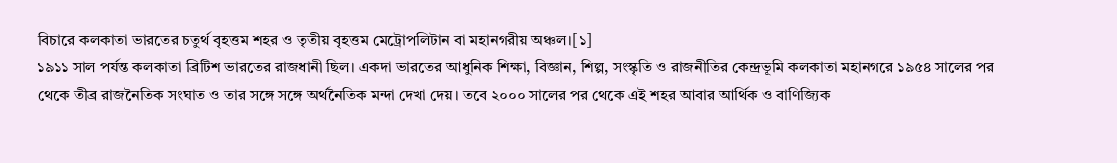বিচারে কলকাতা ভারতের চতুর্থ বৃহত্তম শহর ও তৃতীয় বৃহত্তম মেট্রোপলিটান বা মহানগরীয় অঞ্চল।[১]
১৯১১ সাল পর্যন্ত কলকাতা ব্রিটিশ ভারতের রাজধানী ছিল। একদা ভারতের আধুনিক শিক্ষা, বিজ্ঞান, শিল্প, সংস্কৃতি ও রাজনীতির কেন্দ্রভূমি কলকাতা মহানগরে ১৯৫৪ সালের পর থেকে তীব্র রাজনৈতিক সংঘাত ও তার সঙ্গে সঙ্গে অর্থনৈতিক মন্দা দেখা দেয়। তবে ২০০০ সালের পর থেকে এই শহর আবার আর্থিক ও বাণিজ্যিক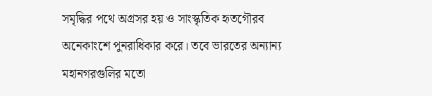সমৃদ্ধির পথে অগ্রসর হয় ও সাংস্কৃতিক হৃতগৌরব অনেকাংশে পুনরাধিকার করে। তবে ভারতের অন্যান্য মহানগরগুলির মতো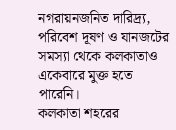নগরায়নজনিত দারিদ্র্য, পরিবেশ দূষণ ও যানজটের সমস্যা থেকে কলকাতাও একেবারে মুক্ত হতে পারেনি।
কলকাতা শহরের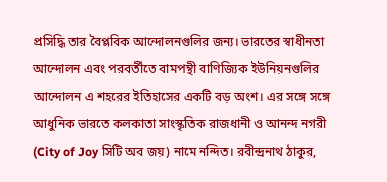প্রসিদ্ধি তার বৈপ্লবিক আন্দোলনগুলির জন্য। ভারতের স্বাধীনতা আন্দোলন এবং পরবর্তীতে বামপন্থী বাণিজ্যিক ইউনিয়নগুলির আন্দোলন এ শহরের ইতিহাসের একটি বড় অংশ। এর সঙ্গে সঙ্গে আধুনিক ভারতে কলকাতা সাংস্কৃতিক রাজধানী ও আনন্দ নগরী (City of Joy সিটি অব জয়) নামে নন্দিত। রবীন্দ্রনাথ ঠাকুর,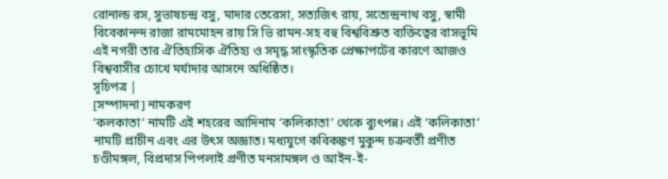রোনাল্ড রস, সুভাষচন্দ্র বসু, মাদার তেরেসা, সত্যজিৎ রায়, সত্যেন্দ্রনাথ বসু, স্বামী বিবেকানন্দ রাজা রামমোহন রায় সি ভি রামন-সহ বহু বিশ্ববিশ্রুত ব্যক্তিত্বের বাসভূমি এই নগরী তার ঐতিহাসিক ঐতিহ্য ও সমৃদ্ধ সাংস্কৃতিক প্রেক্ষাপটের কারণে আজও বিশ্ববাসীর চোখে মর্যাদার আসনে অধিষ্ঠিত।
সূচিপত্র |
[সম্পাদনা] নামকরণ
‘কলকাতা’ নামটি এই শহরের আদিনাম ‘কলিকাতা’ থেকে ব্যুৎপন্ন। এই ‘কলিকাতা’ নামটি প্রাচীন এবং এর উৎস অজ্ঞাত। মধ্যযুগে কবিকঙ্কণ মুকুন্দ চক্রবর্তী প্রণীত চণ্ডীমঙ্গল, বিপ্রদাস পিপলাই প্রণীত মনসামঙ্গল ও আইন-ই-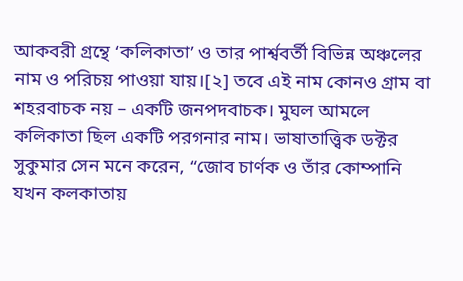আকবরী গ্রন্থে ‘কলিকাতা’ ও তার পার্শ্ববর্তী বিভিন্ন অঞ্চলের নাম ও পরিচয় পাওয়া যায়।[২] তবে এই নাম কোনও গ্রাম বা শহরবাচক নয় – একটি জনপদবাচক। মুঘল আমলে কলিকাতা ছিল একটি পরগনার নাম। ভাষাতাত্ত্বিক ডক্টর সুকুমার সেন মনে করেন, “জোব চার্ণক ও তাঁর কোম্পানি যখন কলকাতায়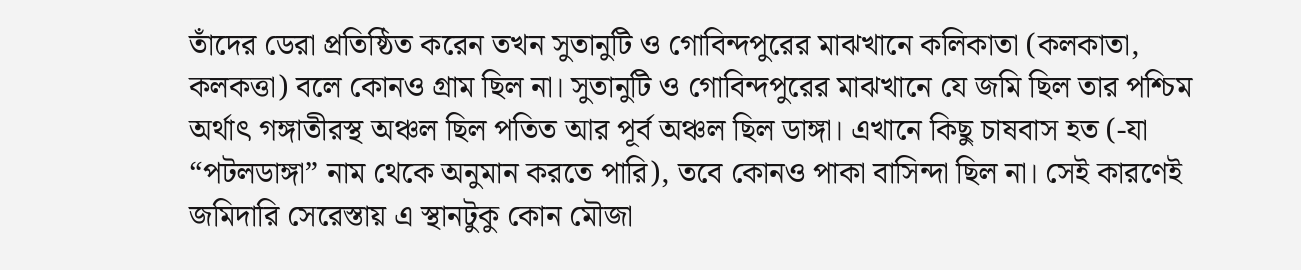তাঁদের ডেরা প্রতিষ্ঠিত করেন তখন সুতানুটি ও গোবিন্দপুরের মাঝখানে কলিকাতা (কলকাতা, কলকত্তা) বলে কোনও গ্রাম ছিল না। সুতানুটি ও গোবিন্দপুরের মাঝখানে যে জমি ছিল তার পশ্চিম অর্থাৎ গঙ্গাতীরস্থ অঞ্চল ছিল পতিত আর পূর্ব অঞ্চল ছিল ডাঙ্গা। এখানে কিছু চাষবাস হত (-যা “পটলডাঙ্গা” নাম থেকে অনুমান করতে পারি), তবে কোনও পাকা বাসিন্দা ছিল না। সেই কারণেই জমিদারি সেরেস্তায় এ স্থানটুকু কোন মৌজা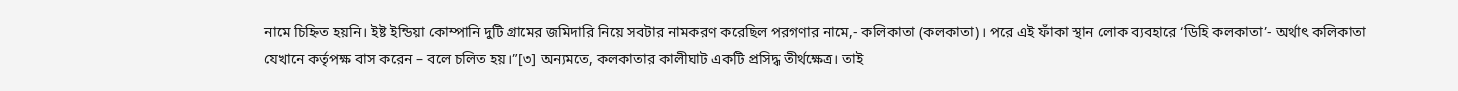নামে চিহ্নিত হয়নি। ইষ্ট ইন্ডিয়া কোম্পানি দুটি গ্রামের জমিদারি নিয়ে সবটার নামকরণ করেছিল পরগণার নামে,- কলিকাতা (কলকাতা)। পরে এই ফাঁকা স্থান লোক ব্যবহারে ‘ডিহি কলকাতা’- অর্থাৎ কলিকাতা যেখানে কর্তৃপক্ষ বাস করেন – বলে চলিত হয়।”[৩] অন্যমতে, কলকাতার কালীঘাট একটি প্রসিদ্ধ তীর্থক্ষেত্র। তাই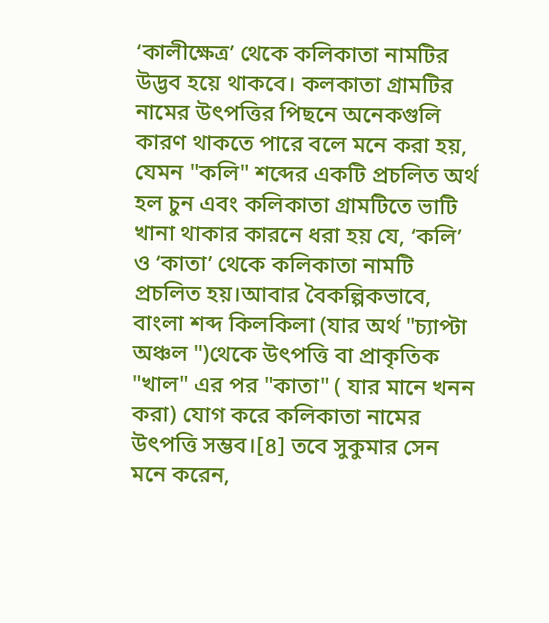‘কালীক্ষেত্র’ থেকে কলিকাতা নামটির উদ্ভব হয়ে থাকবে। কলকাতা গ্রামটির নামের উৎপত্তির পিছনে অনেকগুলি কারণ থাকতে পারে বলে মনে করা হয়, যেমন "কলি" শব্দের একটি প্রচলিত অর্থ হল চুন এবং কলিকাতা গ্রামটিতে ভাটি খানা থাকার কারনে ধরা হয় যে, ‘কলি’ ও ‘কাতা’ থেকে কলিকাতা নামটি প্রচলিত হয়।আবার বৈকল্পিকভাবে, বাংলা শব্দ কিলকিলা (যার অর্থ "চ্যাপ্টা অঞ্চল ")থেকে উৎপত্তি বা প্রাকৃতিক "খাল" এর পর "কাতা" ( যার মানে খনন করা) যোগ করে কলিকাতা নামের উৎপত্তি সম্ভব।[৪] তবে সুকুমার সেন মনে করেন,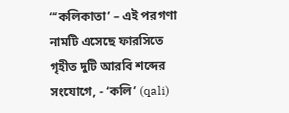“‘কলিকাতা’ – এই পরগণা নামটি এসেছে ফারসিতে গৃহীত দুটি আরবি শব্দের সংযোগে, - ‘কলি’ (qali)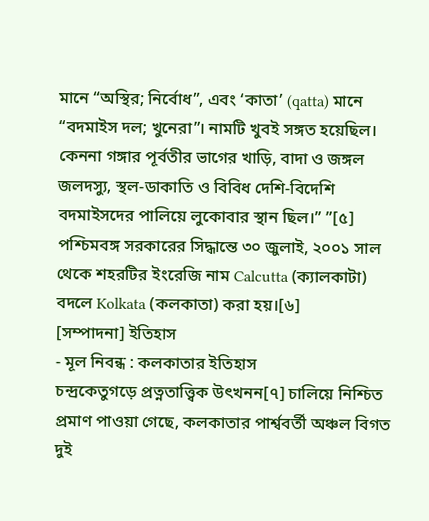মানে “অস্থির; নির্বোধ”, এবং ‘কাতা’ (qatta) মানে “বদমাইস দল; খুনেরা”। নামটি খুবই সঙ্গত হয়েছিল। কেননা গঙ্গার পূর্বতীর ভাগের খাড়ি, বাদা ও জঙ্গল জলদস্যু, স্থল-ডাকাতি ও বিবিধ দেশি-বিদেশি বদমাইসদের পালিয়ে লুকোবার স্থান ছিল।” ”[৫] পশ্চিমবঙ্গ সরকারের সিদ্ধান্তে ৩০ জুলাই, ২০০১ সাল থেকে শহরটির ইংরেজি নাম Calcutta (ক্যালকাটা) বদলে Kolkata (কলকাতা) করা হয়।[৬]
[সম্পাদনা] ইতিহাস
- মূল নিবন্ধ : কলকাতার ইতিহাস
চন্দ্রকেতুগড়ে প্রত্নতাত্ত্বিক উৎখনন[৭] চালিয়ে নিশ্চিত প্রমাণ পাওয়া গেছে, কলকাতার পার্শ্ববর্তী অঞ্চল বিগত দুই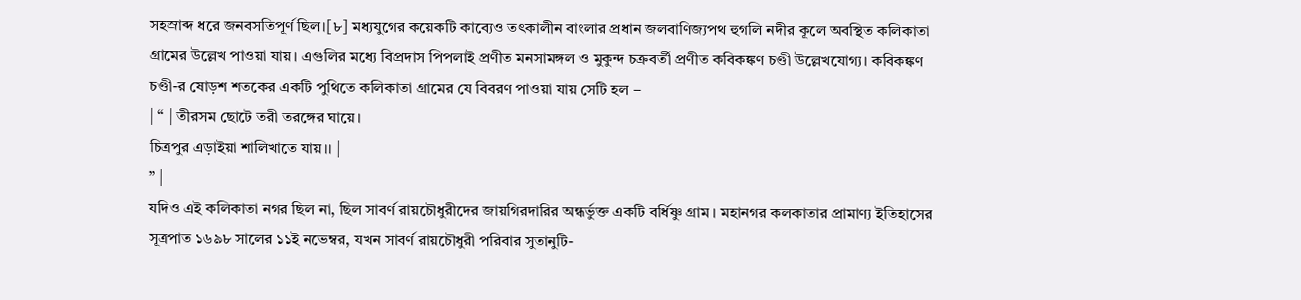সহস্রাব্দ ধরে জনবসতিপূর্ণ ছিল।[৮] মধ্যযুগের কয়েকটি কাব্যেও তৎকালীন বাংলার প্রধান জলবাণিজ্যপথ হুগলি নদীর কূলে অবস্থিত কলিকাতা গ্রামের উল্লেখ পাওয়া যায়। এগুলির মধ্যে বিপ্রদাস পিপলাই প্রণীত মনসামঙ্গল ও মুকুন্দ চক্রবর্তী প্রণীত কবিকঙ্কণ চণ্ডী উল্লেখযোগ্য। কবিকঙ্কণ চণ্ডী-র ষোড়শ শতকের একটি পুথিতে কলিকাতা গ্রামের যে বিবরণ পাওয়া যায় সেটি হল –
| “ | তীরসম ছোটে তরী তরঙ্গের ঘায়ে।
চিত্রপুর এড়াইয়া শালিখাতে যায়।। |
” |
যদিও এই কলিকাতা নগর ছিল না, ছিল সাবর্ণ রায়চৌধুরীদের জায়গিরদারির অন্ধর্ভুক্ত একটি বর্ধিষ্ণু গ্রাম । মহানগর কলকাতার প্রামাণ্য ইতিহাসের সূত্রপাত ১৬৯৮ সালের ১১ই নভেম্বর, যখন সাবর্ণ রায়চৌধুরী পরিবার সুতানুটি-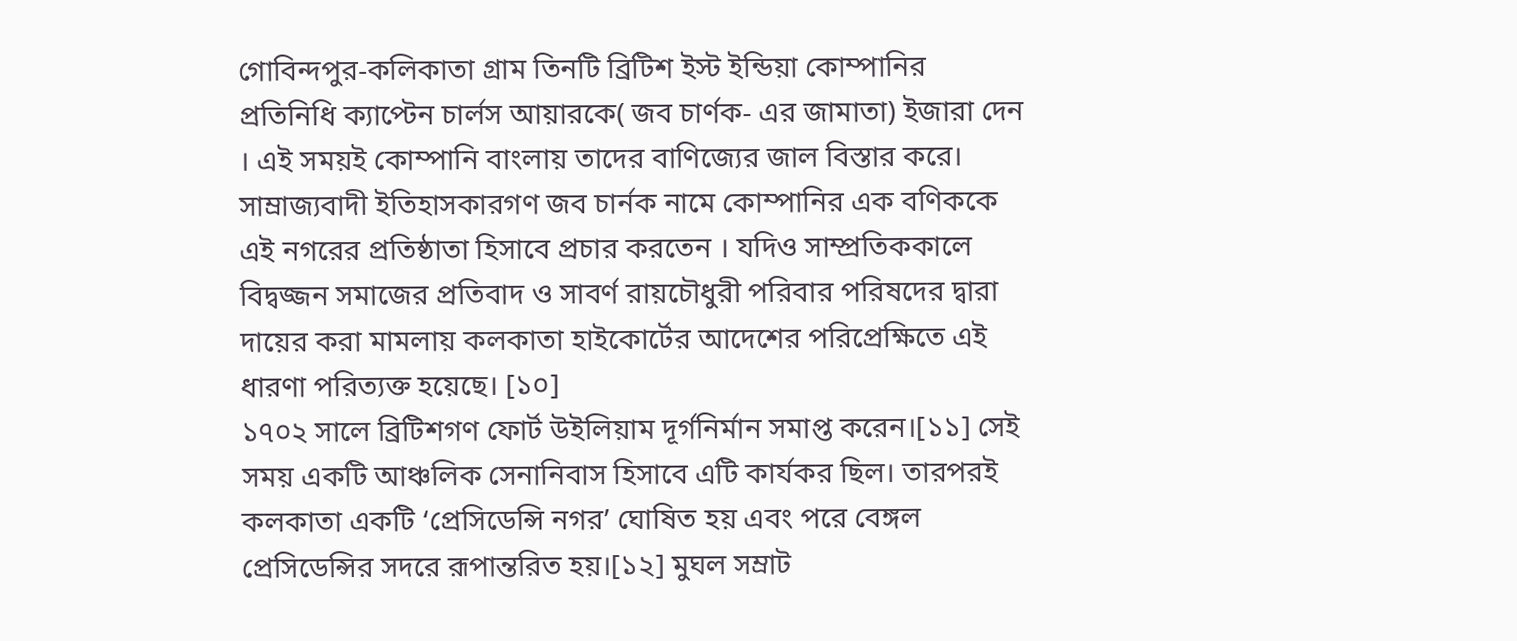গোবিন্দপুর-কলিকাতা গ্রাম তিনটি ব্রিটিশ ইস্ট ইন্ডিয়া কোম্পানির প্রতিনিধি ক্যাপ্টেন চার্লস আয়ারকে( জব চার্ণক- এর জামাতা) ইজারা দেন । এই সময়ই কোম্পানি বাংলায় তাদের বাণিজ্যের জাল বিস্তার করে। সাম্রাজ্যবাদী ইতিহাসকারগণ জব চার্নক নামে কোম্পানির এক বণিককে এই নগরের প্রতিষ্ঠাতা হিসাবে প্রচার করতেন । যদিও সাম্প্রতিককালে বিদ্বজ্জন সমাজের প্রতিবাদ ও সাবর্ণ রায়চৌধুরী পরিবার পরিষদের দ্বারা দায়ের করা মামলায় কলকাতা হাইকোর্টের আদেশের পরিপ্রেক্ষিতে এই ধারণা পরিত্যক্ত হয়েছে। [১০]
১৭০২ সালে ব্রিটিশগণ ফোর্ট উইলিয়াম দূর্গনির্মান সমাপ্ত করেন।[১১] সেই সময় একটি আঞ্চলিক সেনানিবাস হিসাবে এটি কার্যকর ছিল। তারপরই কলকাতা একটি ‘প্রেসিডেন্সি নগর’ ঘোষিত হয় এবং পরে বেঙ্গল প্রেসিডেন্সির সদরে রূপান্তরিত হয়।[১২] মুঘল সম্রাট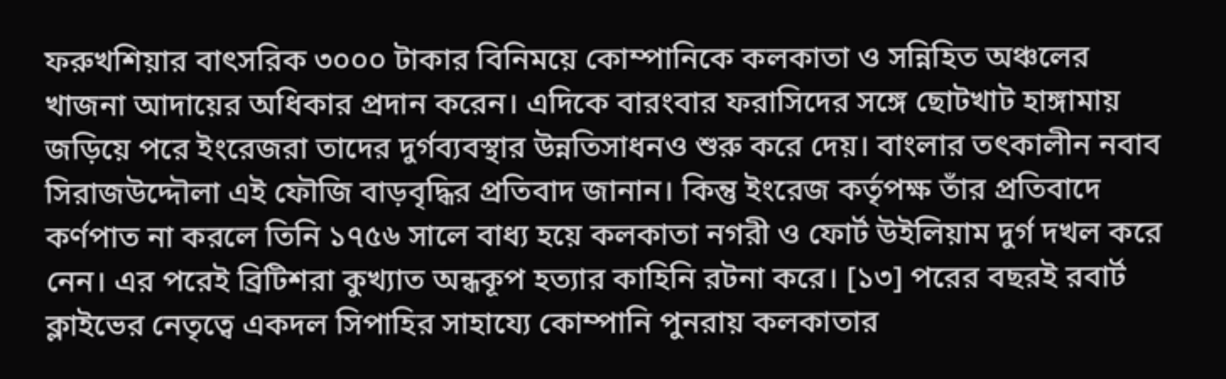ফরুখশিয়ার বাৎসরিক ৩০০০ টাকার বিনিময়ে কোম্পানিকে কলকাতা ও সন্নিহিত অঞ্চলের খাজনা আদায়ের অধিকার প্রদান করেন। এদিকে বারংবার ফরাসিদের সঙ্গে ছোটখাট হাঙ্গামায় জড়িয়ে পরে ইংরেজরা তাদের দুর্গব্যবস্থার উন্নতিসাধনও শুরু করে দেয়। বাংলার তৎকালীন নবাব সিরাজউদ্দৌলা এই ফৌজি বাড়বৃদ্ধির প্রতিবাদ জানান। কিন্তু ইংরেজ কর্তৃপক্ষ তাঁর প্রতিবাদে কর্ণপাত না করলে তিনি ১৭৫৬ সালে বাধ্য হয়ে কলকাতা নগরী ও ফোর্ট উইলিয়াম দুর্গ দখল করে নেন। এর পরেই ব্রিটিশরা কুখ্যাত অন্ধকূপ হত্যার কাহিনি রটনা করে। [১৩] পরের বছরই রবার্ট ক্লাইভের নেতৃত্বে একদল সিপাহির সাহায্যে কোম্পানি পুনরায় কলকাতার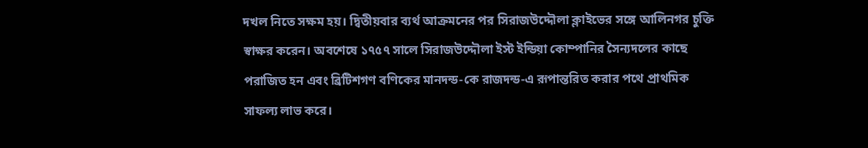দখল নিতে সক্ষম হয়। দ্বিতীয়বার ব্যর্থ আক্রমনের পর সিরাজউদ্দৌলা ক্লাইভের সঙ্গে আলিনগর চুক্তি স্বাক্ষর করেন। অবশেষে ১৭৫৭ সালে সিরাজউদ্দৌলা ইস্ট ইন্ডিয়া কোম্পানির সৈন্যদলের কাছে পরাজিত হন এবং ব্রিটিশগণ বণিকের মানদন্ড-কে রাজদন্ড-এ রূপান্তরিত করার পথে প্রাথমিক সাফল্য লাভ করে।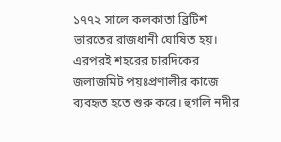১৭৭২ সালে কলকাতা ব্রিটিশ ভারতের রাজধানী ঘোষিত হয়। এরপরই শহরের চারদিকের জলাজমিট পয়ঃপ্রণালীর কাজে ব্যবহৃত হতে শুরু করে। হুগলি নদীর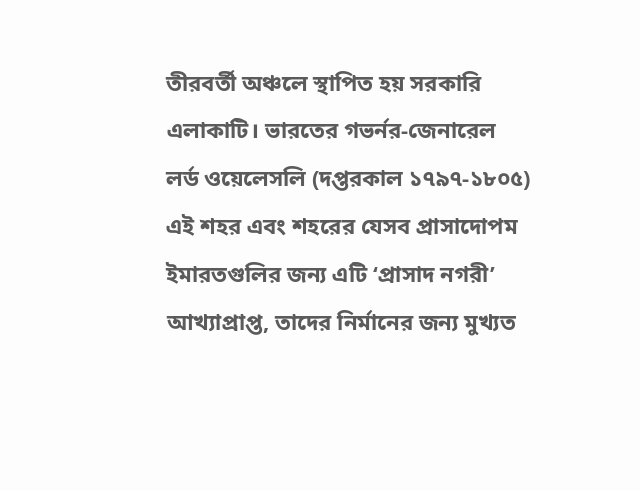তীরবর্তী অঞ্চলে স্থাপিত হয় সরকারি এলাকাটি। ভারতের গভর্নর-জেনারেল লর্ড ওয়েলেসলি (দপ্তরকাল ১৭৯৭-১৮০৫) এই শহর এবং শহরের যেসব প্রাসাদোপম ইমারতগুলির জন্য এটি ‘প্রাসাদ নগরী’ আখ্যাপ্রাপ্ত, তাদের নির্মানের জন্য মুখ্যত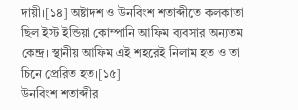দায়ী।[১৪] অষ্টাদশ ও উনবিংশ শতাব্দীতে কলকাতা ছিল ইস্ট ইন্ডিয়া কোম্পানি আফিম ব্যবসার অন্যতম কেন্দ্র। স্থানীয় আফিম এই শহরেই নিলাম হত ও তা চিনে প্রেরিত হত।[১৫]
উনবিংশ শতাব্দীর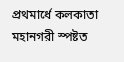প্রথমার্ধে কলকাতা মহানগরী স্পষ্টত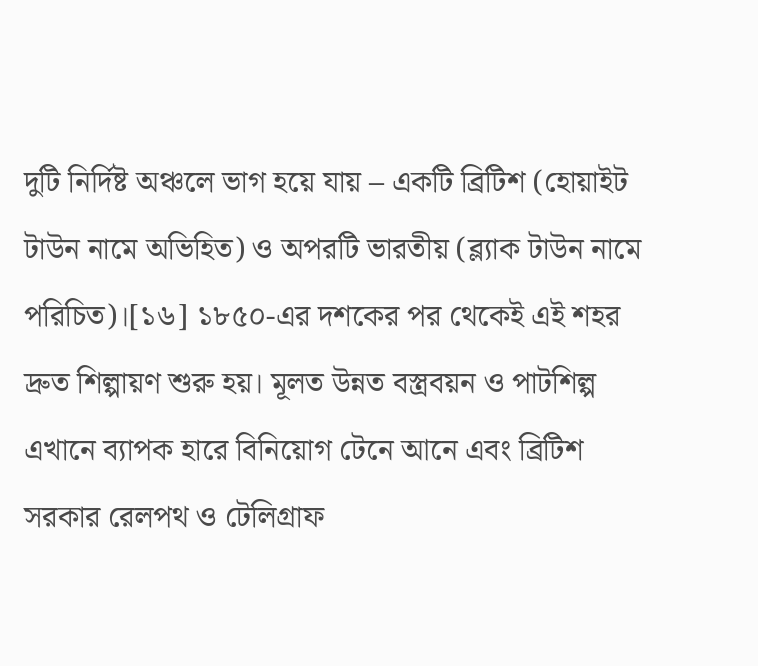দুটি নির্দিষ্ট অঞ্চলে ভাগ হয়ে যায় – একটি ব্রিটিশ (হোয়াইট টাউন নামে অভিহিত) ও অপরটি ভারতীয় (ব্ল্যাক টাউন নামে পরিচিত)।[১৬] ১৮৫০-এর দশকের পর থেকেই এই শহর দ্রুত শিল্পায়ণ শুরু হয়। মূলত উন্নত বস্ত্রবয়ন ও পাটশিল্প এখানে ব্যাপক হারে বিনিয়োগ টেনে আনে এবং ব্রিটিশ সরকার রেলপথ ও টেলিগ্রাফ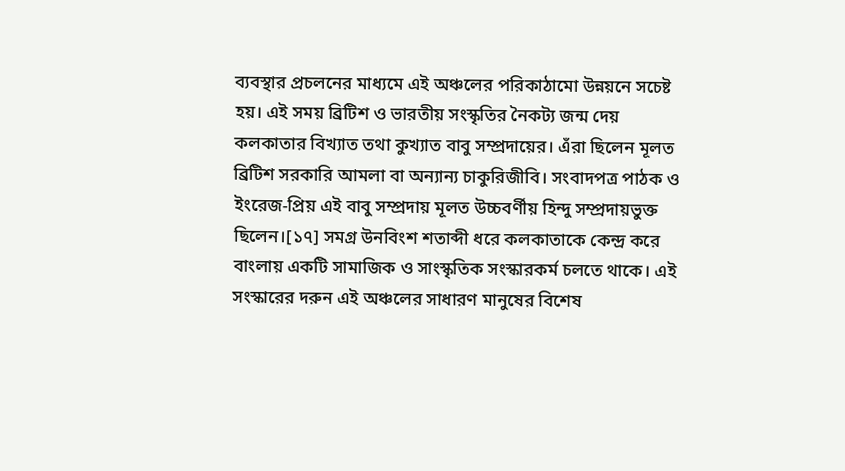ব্যবস্থার প্রচলনের মাধ্যমে এই অঞ্চলের পরিকাঠামো উন্নয়নে সচেষ্ট হয়। এই সময় ব্রিটিশ ও ভারতীয় সংস্কৃতির নৈকট্য জন্ম দেয় কলকাতার বিখ্যাত তথা কুখ্যাত বাবু সম্প্রদায়ের। এঁরা ছিলেন মূলত ব্রিটিশ সরকারি আমলা বা অন্যান্য চাকুরিজীবি। সংবাদপত্র পাঠক ও ইংরেজ-প্রিয় এই বাবু সম্প্রদায় মূলত উচ্চবর্ণীয় হিন্দু সম্প্রদায়ভুক্ত ছিলেন।[১৭] সমগ্র উনবিংশ শতাব্দী ধরে কলকাতাকে কেন্দ্র করে বাংলায় একটি সামাজিক ও সাংস্কৃতিক সংস্কারকর্ম চলতে থাকে। এই সংস্কারের দরুন এই অঞ্চলের সাধারণ মানুষের বিশেষ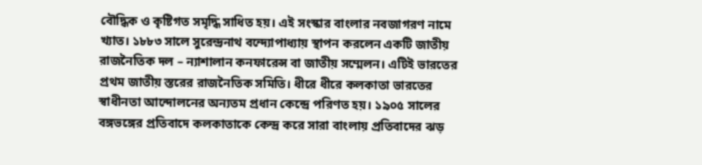বৌদ্ধিক ও কৃষ্টিগত সমৃদ্ধি সাধিত হয়। এই সংস্কার বাংলার নবজাগরণ নামে খ্যাত। ১৮৮৩ সালে সুরেন্দ্রনাথ বন্দ্যোপাধ্যায় স্থাপন করলেন একটি জাতীয় রাজনৈতিক দল – ন্যাশালান কনফারেন্স বা জাতীয় সম্মেলন। এটিই ভারতের প্রথম জাতীয় স্তরের রাজনৈতিক সমিতি। ধীরে ধীরে কলকাতা ভারতের স্বাধীনতা আন্দোলনের অন্যতম প্রধান কেন্দ্রে পরিণত হয়। ১৯০৫ সালের বঙ্গভঙ্গের প্রতিবাদে কলকাতাকে কেন্দ্র করে সারা বাংলায় প্রতিবাদের ঝড়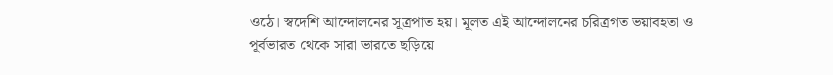ওঠে। স্বদেশি আন্দোলনের সূত্রপাত হয়। মূলত এই আন্দোলনের চরিত্রগত ভয়াবহতা ও পূর্বভারত থেকে সারা ভারতে ছড়িয়ে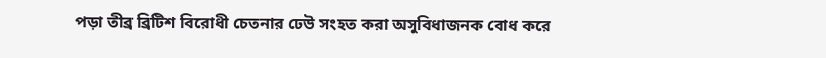পড়া তীব্র ব্রিটিশ বিরোধী চেতনার ঢেউ সংহত করা অসুবিধাজনক বোধ করে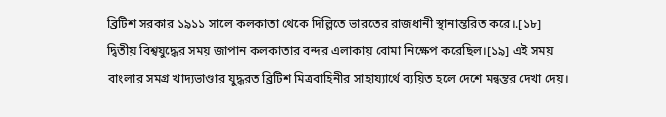ব্রিটিশ সরকার ১৯১১ সালে কলকাতা থেকে দিল্লিতে ভারতের রাজধানী স্থানান্তরিত করে।.[১৮]
দ্বিতীয় বিশ্বযুদ্ধের সময় জাপান কলকাতার বন্দর এলাকায় বোমা নিক্ষেপ করেছিল।[১৯] এই সময় বাংলার সমগ্র খাদ্যভাণ্ডার যুদ্ধরত ব্রিটিশ মিত্রবাহিনীর সাহায্যার্থে ব্যয়িত হলে দেশে মন্বন্তর দেখা দেয়।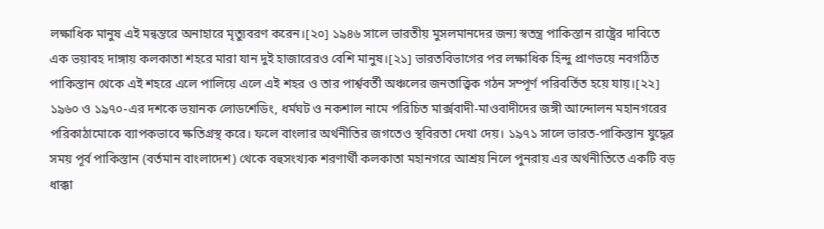লক্ষাধিক মানুষ এই মন্বন্তরে অনাহারে মৃত্যুবরণ করেন।[২০] ১৯৪৬ সালে ভারতীয় মুসলমানদের জন্য স্বতন্ত্র পাকিস্তান রাষ্ট্রের দাবিতে এক ভয়াবহ দাঙ্গায় কলকাতা শহরে মারা যান দুই হাজারেরও বেশি মানুষ।[২১] ভারতবিভাগের পর লক্ষাধিক হিন্দু প্রাণভয়ে নবগঠিত পাকিস্তান থেকে এই শহরে এলে পালিয়ে এলে এই শহর ও তার পার্শ্ববর্তী অঞ্চলের জনতাত্ত্বিক গঠন সম্পূর্ণ পরিবর্তিত হয়ে যায়।[২২]
১৯৬০ ও ১৯৭০-এর দশকে ভয়ানক লোডশেডিং, ধর্মঘট ও নকশাল নামে পরিচিত মার্ক্সবাদী-মাওবাদীদের জঙ্গী আন্দোলন মহানগরের পরিকাঠামোকে ব্যাপকভাবে ক্ষতিগ্রস্থ করে। ফলে বাংলার অর্থনীতির জগতেও স্থবিরতা দেখা দেয়। ১৯৭১ সালে ভারত-পাকিস্তান যুদ্ধের সময় পূর্ব পাকিস্তান (বর্তমান বাংলাদেশ) থেকে বহুসংখ্যক শরণার্থী কলকাতা মহানগরে আশ্রয় নিলে পুনরায় এর অর্থনীতিতে একটি বড় ধাক্কা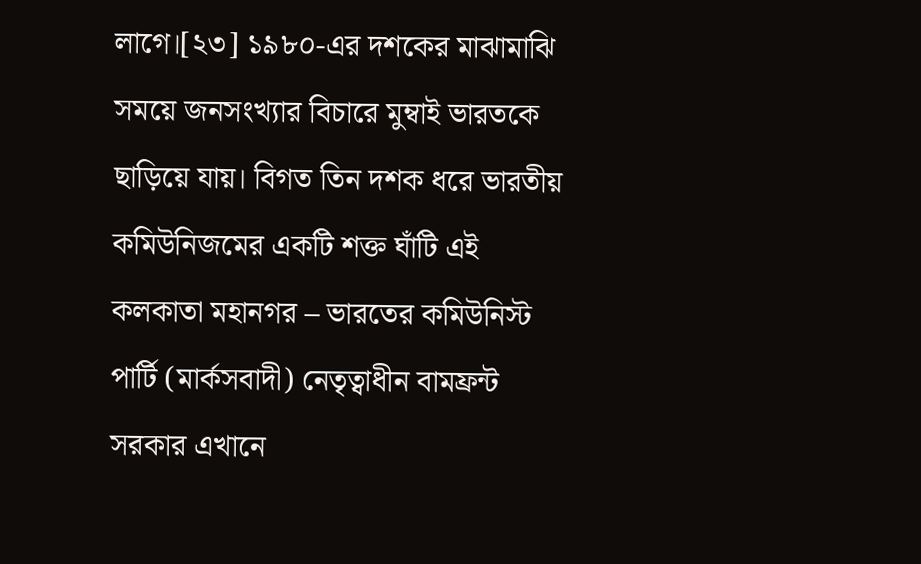লাগে।[২৩] ১৯৮০-এর দশকের মাঝামাঝি সময়ে জনসংখ্যার বিচারে মুম্বাই ভারতকে ছাড়িয়ে যায়। বিগত তিন দশক ধরে ভারতীয় কমিউনিজমের একটি শক্ত ঘাঁটি এই কলকাতা মহানগর – ভারতের কমিউনিস্ট পার্টি (মার্কসবাদী) নেতৃত্বাধীন বামফ্রন্ট সরকার এখানে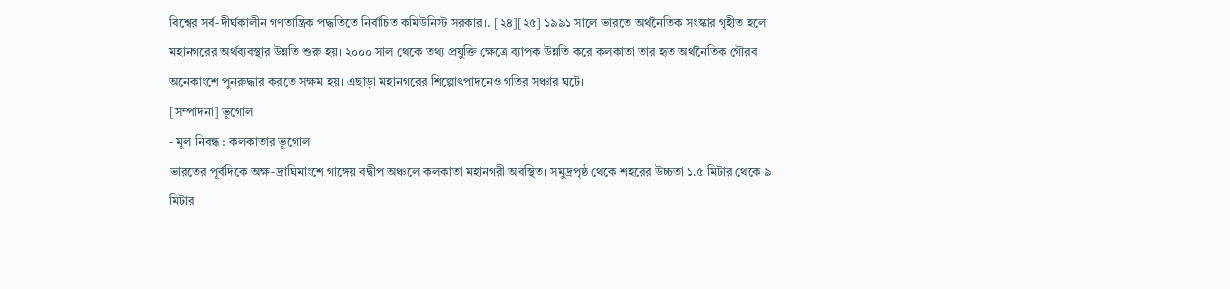বিশ্বের সর্ব-দীর্ঘকালীন গণতান্ত্রিক পদ্ধতিতে নির্বাচিত কমিউনিস্ট সরকার।. [২৪][২৫] ১৯৯১ সালে ভারতে অর্থনৈতিক সংস্কার গৃহীত হলে মহানগরের অর্থব্যবস্থার উন্নতি শুরু হয়। ২০০০ সাল থেকে তথ্য প্রযুক্তি ক্ষেত্রে ব্যাপক উন্নতি করে কলকাতা তার হৃত অর্থনৈতিক গৌরব অনেকাংশে পুনরুদ্ধার করতে সক্ষম হয়। এছাড়া মহানগরের শিল্পোৎপাদনেও গতির সঞ্চার ঘটে।
[সম্পাদনা] ভূগোল
- মূল নিবন্ধ : কলকাতার ভূগোল
ভারতের পূর্বদিকে অক্ষ-দ্রাঘিমাংশে গাঙ্গেয় বদ্বীপ অঞ্চলে কলকাতা মহানগরী অবস্থিত। সমুদ্রপৃষ্ঠ থেকে শহরের উচ্চতা ১.৫ মিটার থেকে ৯ মিটার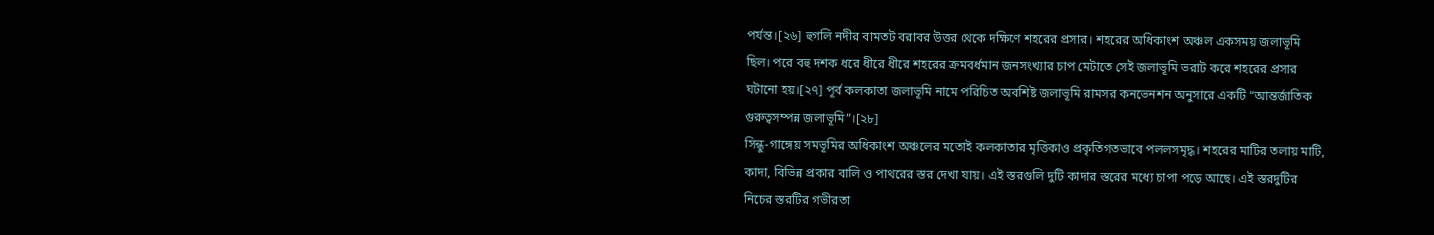পর্যন্ত।[২৬] হুগলি নদীর বামতট বরাবর উত্তর থেকে দক্ষিণে শহরের প্রসার। শহরের অধিকাংশ অঞ্চল একসময় জলাভূমি ছিল। পরে বহু দশক ধরে ধীরে ধীরে শহরের ক্রমবর্ধমান জনসংখ্যার চাপ মেটাতে সেই জলাভূমি ভরাট করে শহরের প্রসার ঘটানো হয়।[২৭] পূর্ব কলকাতা জলাভূমি নামে পরিচিত অবশিষ্ট জলাভূমি রামসর কনভেনশন অনুসারে একটি “আন্তর্জাতিক গুরুত্বসম্পন্ন জলাভূমি”।[২৮]
সিন্ধু-গাঙ্গেয় সমভূমির অধিকাংশ অঞ্চলের মতোই কলকাতার মৃত্তিকাও প্রকৃতিগতভাবে পললসমৃদ্ধ। শহরের মাটির তলায় মাটি, কাদা, বিভিন্ন প্রকার বালি ও পাথরের স্তর দেখা যায়। এই স্তরগুলি দুটি কাদার স্তরের মধ্যে চাপা পড়ে আছে। এই স্তরদুটির নিচের স্তরটির গভীরতা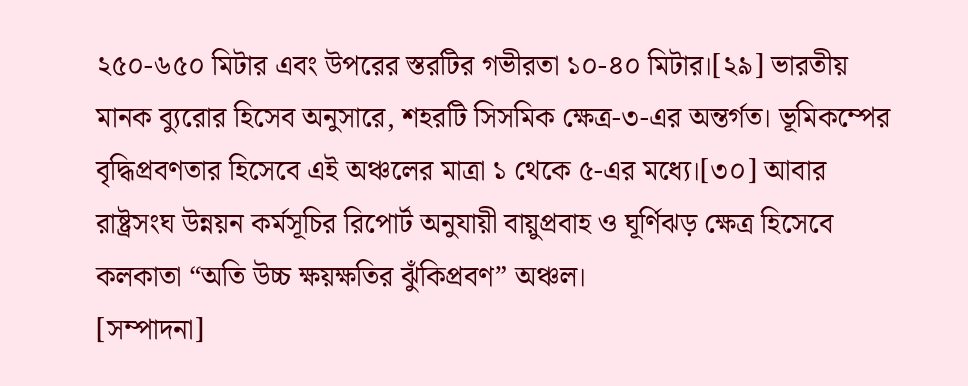২৫০-৬৫০ মিটার এবং উপরের স্তরটির গভীরতা ১০-৪০ মিটার।[২৯] ভারতীয় মানক ব্যুরোর হিসেব অনুসারে, শহরটি সিসমিক ক্ষেত্র-৩-এর অন্তর্গত। ভূমিকম্পের বৃদ্ধিপ্রবণতার হিসেবে এই অঞ্চলের মাত্রা ১ থেকে ৫-এর মধ্যে।[৩০] আবার রাষ্ট্রসংঘ উন্নয়ন কর্মসূচির রিপোর্ট অনুযায়ী বায়ুপ্রবাহ ও ঘূর্ণিঝড় ক্ষেত্র হিসেবে কলকাতা “অতি উচ্চ ক্ষয়ক্ষতির ঝুঁকিপ্রবণ” অঞ্চল।
[সম্পাদনা]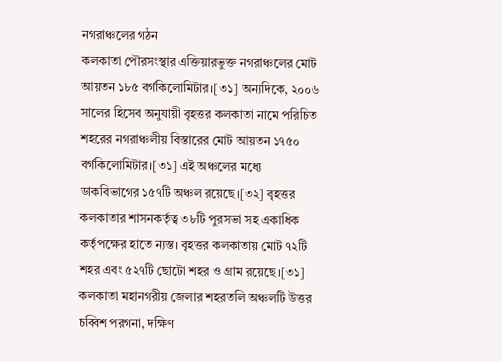নগরাঞ্চলের গঠন
কলকাতা পৌরসংস্থার এক্তিয়ারভুক্ত নগরাঞ্চলের মোট আয়তন ১৮৫ বর্গকিলোমিটার।[৩১] অন্যদিকে, ২০০৬ সালের হিসেব অনুযায়ী বৃহত্তর কলকাতা নামে পরিচিত শহরের নগরাঞ্চলীয় বিস্তারের মোট আয়তন ১৭৫০ বর্গকিলোমিটার।[৩১] এই অঞ্চলের মধ্যে ডাকবিভাগের ১৫৭টি অঞ্চল রয়েছে।[৩২] বৃহত্তর কলকাতার শাসনকর্তৃত্ব ৩৮টি পুরসভা সহ একাধিক কর্তৃপক্ষের হাতে ন্যস্ত। বৃহত্তর কলকাতায় মোট ৭২টি শহর এবং ৫২৭টি ছোটো শহর ও গ্রাম রয়েছে।[৩১] কলকাতা মহানগরীয় জেলার শহরতলি অঞ্চলটি উত্তর চব্বিশ পরগনা, দক্ষিণ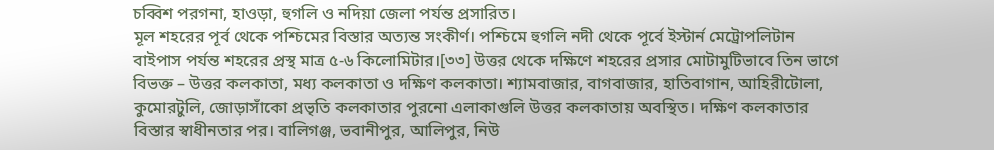চব্বিশ পরগনা, হাওড়া, হুগলি ও নদিয়া জেলা পর্যন্ত প্রসারিত।
মূল শহরের পূর্ব থেকে পশ্চিমের বিস্তার অত্যন্ত সংকীর্ণ। পশ্চিমে হুগলি নদী থেকে পূর্বে ইস্টার্ন মেট্রোপলিটান বাইপাস পর্যন্ত শহরের প্রস্থ মাত্র ৫-৬ কিলোমিটার।[৩৩] উত্তর থেকে দক্ষিণে শহরের প্রসার মোটামুটিভাবে তিন ভাগে বিভক্ত – উত্তর কলকাতা, মধ্য কলকাতা ও দক্ষিণ কলকাতা। শ্যামবাজার, বাগবাজার, হাতিবাগান, আহিরীটোলা, কুমোরটুলি, জোড়াসাঁকো প্রভৃতি কলকাতার পুরনো এলাকাগুলি উত্তর কলকাতায় অবস্থিত। দক্ষিণ কলকাতার বিস্তার স্বাধীনতার পর। বালিগঞ্জ, ভবানীপুর, আলিপুর, নিউ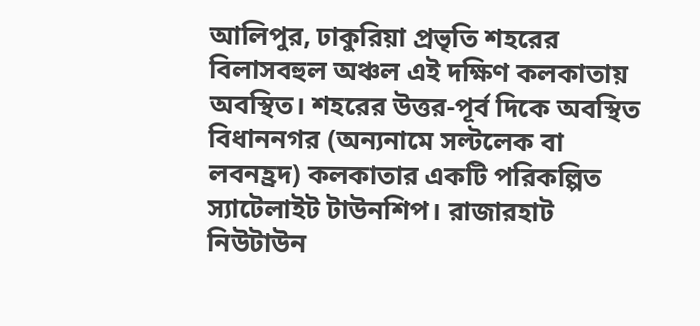আলিপুর, ঢাকুরিয়া প্রভৃতি শহরের বিলাসবহুল অঞ্চল এই দক্ষিণ কলকাতায় অবস্থিত। শহরের উত্তর-পূর্ব দিকে অবস্থিত বিধাননগর (অন্যনামে সল্টলেক বা লবনহ্রদ) কলকাতার একটি পরিকল্পিত স্যাটেলাইট টাউনশিপ। রাজারহাট নিউটাউন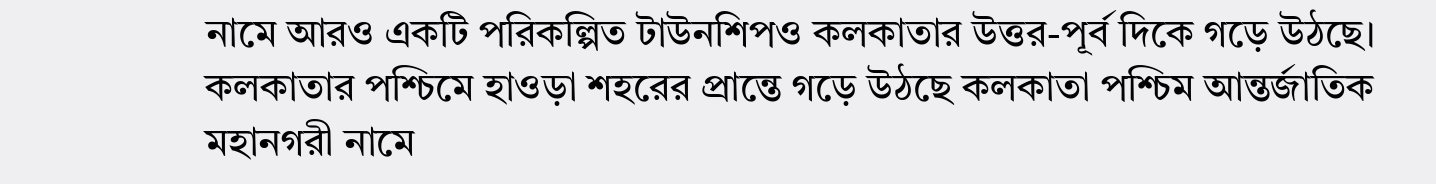নামে আরও একটি পরিকল্পিত টাউনশিপও কলকাতার উত্তর-পূর্ব দিকে গড়ে উঠছে। কলকাতার পশ্চিমে হাওড়া শহরের প্রান্তে গড়ে উঠছে কলকাতা পশ্চিম আন্তর্জাতিক মহানগরী নামে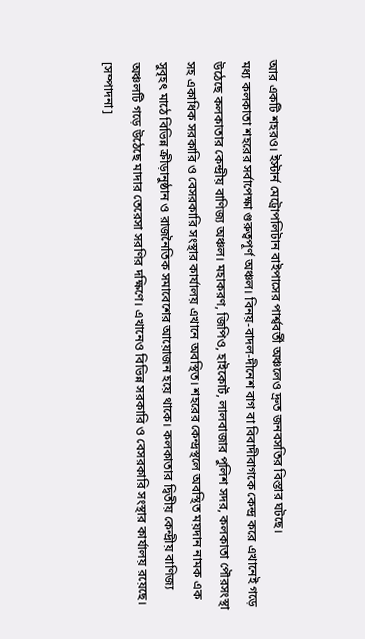আর একটি শহরও। ইস্টার্ন মেট্রোপলিটান বাইপাসের পার্শ্ববর্তী অঞ্চলেও দ্রুত জনবসতির বিস্তার ঘটছে।
মধ্য কলকাতা শহরের সর্বাপেক্ষা গুরুত্বপূর্ণ অঞ্চল। বিনয়-বাদল-দীনেশ বাগ বা বিবাদীবাগকে কেন্দ্র করে এখানেই গড়ে উঠেছে কলকাতার কেন্দ্রীয় বাণিজ্য অঞ্চল। মহাকরণ, জিপিও, হাইকোর্ট, লালবাজার পুলিশ সদর, কলকাতা পৌরসংস্থা সহ একাধিক সরকারি ও বেসরকারি সংস্থার কার্যালয় এখানে অবস্থিত। শহরের কেন্দ্রস্থলে অবস্থিত ময়দান নামক এক সুবৃহৎ মাঠে বিভিন্ন ক্রীড়ানুষ্ঠান ও রাজনৈতিক সমাবেশের আয়োজন হয়ে থাকে। কলকাতার দ্বিতীয় কেন্দ্রীয় বাণিজ্য অঞ্চলটি গড়ে উঠেছে মাদার তেরেসা সরণির দক্ষিণে। এখানেও বিভিন্ন সরকারি ও বেসরকারি সংস্থার কার্যালয় রয়েছে।
[সম্পাদনা]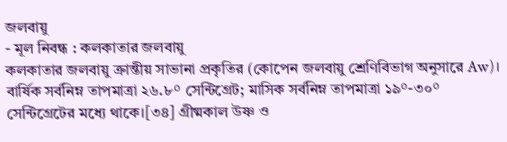জলবায়ু
- মূল নিবন্ধ : কলকাতার জলবায়ু
কলকাতার জলবায়ু ক্রান্তীয় সাভানা প্রকৃতির (কোপেন জলবায়ু শ্রেণিবিভাগ অনুসারে Aw)। বার্ষিক সর্বনিম্ন তাপমাত্রা ২৬.৮° সেন্টিগ্রেট; মাসিক সর্বনিম্ন তাপমাত্রা ১৯°-৩০° সেন্টিগ্রেটের মধ্যে থাকে।[৩৪] গ্রীষ্মকাল উষ্ণ ও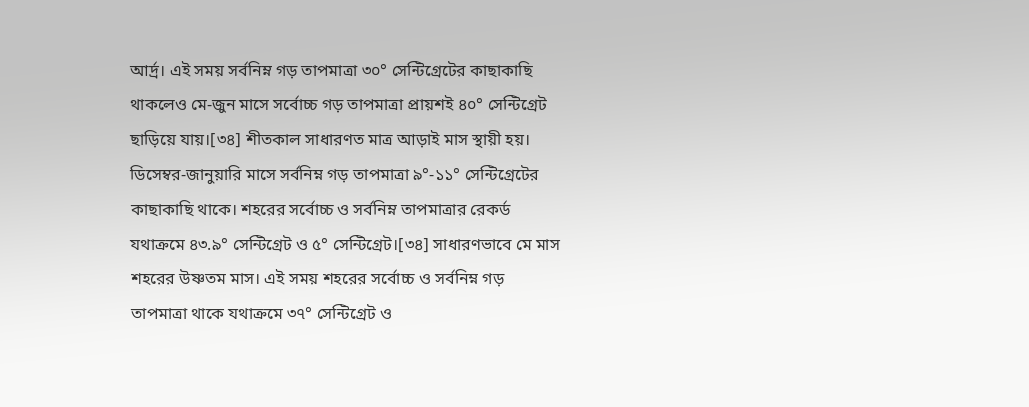আর্দ্র। এই সময় সর্বনিম্ন গড় তাপমাত্রা ৩০° সেন্টিগ্রেটের কাছাকাছি থাকলেও মে-জুন মাসে সর্বোচ্চ গড় তাপমাত্রা প্রায়শই ৪০° সেন্টিগ্রেট ছাড়িয়ে যায়।[৩৪] শীতকাল সাধারণত মাত্র আড়াই মাস স্থায়ী হয়। ডিসেম্বর-জানুয়ারি মাসে সর্বনিম্ন গড় তাপমাত্রা ৯°-১১° সেন্টিগ্রেটের কাছাকাছি থাকে। শহরের সর্বোচ্চ ও সর্বনিম্ন তাপমাত্রার রেকর্ড যথাক্রমে ৪৩.৯° সেন্টিগ্রেট ও ৫° সেন্টিগ্রেট।[৩৪] সাধারণভাবে মে মাস শহরের উষ্ণতম মাস। এই সময় শহরের সর্বোচ্চ ও সর্বনিম্ন গড় তাপমাত্রা থাকে যথাক্রমে ৩৭° সেন্টিগ্রেট ও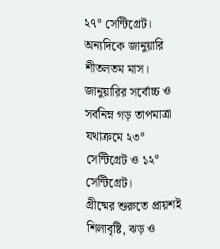২৭° সেন্টিগ্রেট। অন্যদিকে জানুয়ারি শীতলতম মাস। জানুয়ারির সর্বোচ্চ ও সর্বনিম্ন গড় তাপমাত্রা যথাক্রমে ২৩° সেন্টিগ্রেট ও ১২° সেন্টিগ্রেট।
গ্রীষ্মের শুরুতে প্রায়শই শিলাবৃষ্টি, ঝড় ও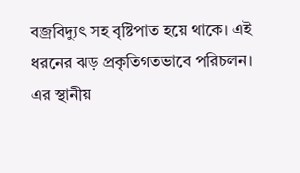বজ্রবিদ্যুৎ সহ বৃষ্টিপাত হয়ে থাকে। এই ধরনের ঝড় প্রকৃতিগতভাবে পরিচলন। এর স্থানীয়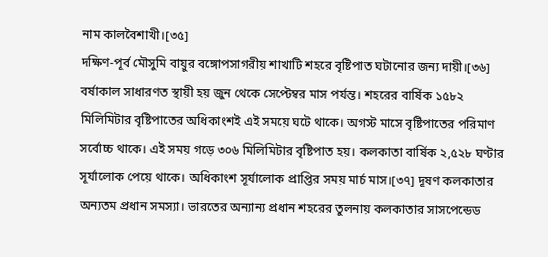নাম কালবৈশাখী।[৩৫]
দক্ষিণ-পূর্ব মৌসুমি বায়ুর বঙ্গোপসাগরীয় শাখাটি শহরে বৃষ্টিপাত ঘটানোর জন্য দায়ী।[৩৬] বর্ষাকাল সাধারণত স্থায়ী হয় জুন থেকে সেপ্টেম্বর মাস পর্যন্ত। শহরের বার্ষিক ১৫৮২ মিলিমিটার বৃষ্টিপাতের অধিকাংশই এই সময়ে ঘটে থাকে। অগস্ট মাসে বৃষ্টিপাতের পরিমাণ সর্বোচ্চ থাকে। এই সময় গড়ে ৩০৬ মিলিমিটার বৃষ্টিপাত হয়। কলকাতা বার্ষিক ২,৫২৮ ঘণ্টার সূর্যালোক পেয়ে থাকে। অধিকাংশ সূর্যালোক প্রাপ্তির সময় মার্চ মাস।[৩৭] দূষণ কলকাতার অন্যতম প্রধান সমস্যা। ভারতের অন্যান্য প্রধান শহরের তুলনায় কলকাতার সাসপেন্ডেড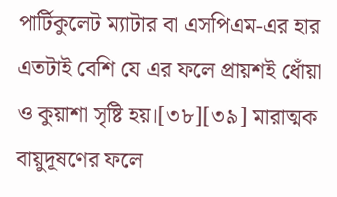পার্টিকুলেট ম্যাটার বা এসপিএম-এর হার এতটাই বেশি যে এর ফলে প্রায়শই ধোঁয়া ও কুয়াশা সৃষ্টি হয়।[৩৮][৩৯] মারাত্মক বায়ুদূষণের ফলে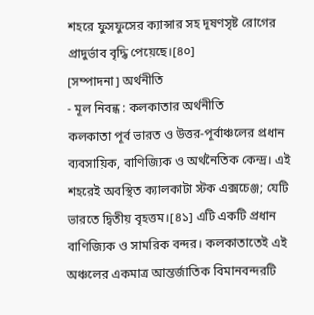শহরে ফুসফুসের ক্যান্সার সহ দূষণসৃষ্ট রোগের প্রাদুর্ভাব বৃদ্ধি পেয়েছে।[৪০]
[সম্পাদনা] অর্থনীতি
- মূল নিবন্ধ : কলকাতার অর্থনীতি
কলকাতা পূর্ব ভারত ও উত্তর-পূর্বাঞ্চলের প্রধান ব্যবসায়িক, বাণিজ্যিক ও অর্থনৈতিক কেন্দ্র। এই শহরেই অবস্থিত ক্যালকাটা স্টক এক্সচেঞ্জ; যেটি ভারতে দ্বিতীয় বৃহত্তম।[৪১] এটি একটি প্রধান বাণিজ্যিক ও সামরিক বন্দর। কলকাতাতেই এই অঞ্চলের একমাত্র আন্তর্জাতিক বিমানবন্দরটি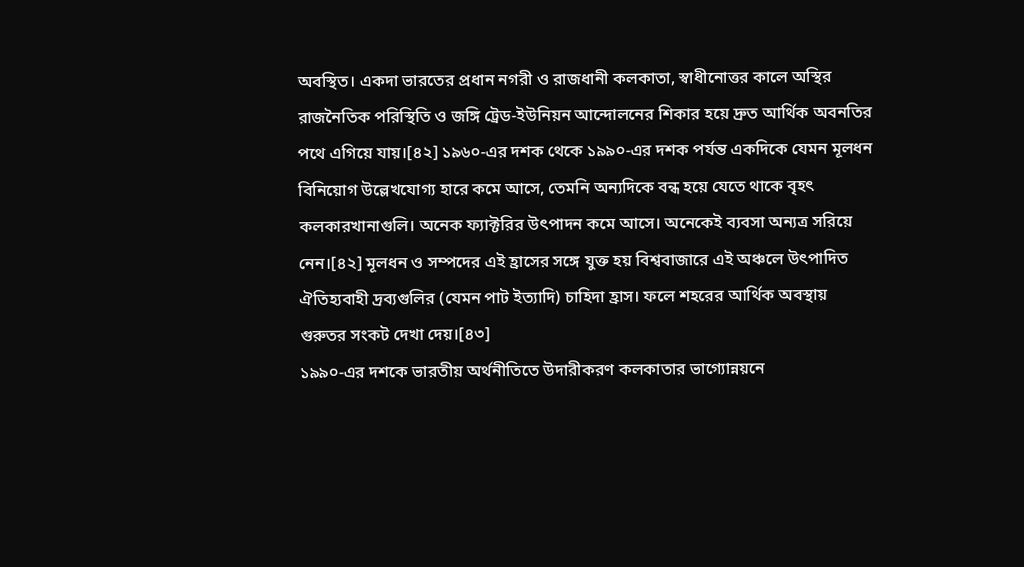অবস্থিত। একদা ভারতের প্রধান নগরী ও রাজধানী কলকাতা, স্বাধীনোত্তর কালে অস্থির রাজনৈতিক পরিস্থিতি ও জঙ্গি ট্রেড-ইউনিয়ন আন্দোলনের শিকার হয়ে দ্রুত আর্থিক অবনতির পথে এগিয়ে যায়।[৪২] ১৯৬০-এর দশক থেকে ১৯৯০-এর দশক পর্যন্ত একদিকে যেমন মূলধন বিনিয়োগ উল্লেখযোগ্য হারে কমে আসে, তেমনি অন্যদিকে বন্ধ হয়ে যেতে থাকে বৃহৎ কলকারখানাগুলি। অনেক ফ্যাক্টরির উৎপাদন কমে আসে। অনেকেই ব্যবসা অন্যত্র সরিয়ে নেন।[৪২] মূলধন ও সম্পদের এই হ্রাসের সঙ্গে যুক্ত হয় বিশ্ববাজারে এই অঞ্চলে উৎপাদিত ঐতিহ্যবাহী দ্রব্যগুলির (যেমন পাট ইত্যাদি) চাহিদা হ্রাস। ফলে শহরের আর্থিক অবস্থায় গুরুতর সংকট দেখা দেয়।[৪৩]
১৯৯০-এর দশকে ভারতীয় অর্থনীতিতে উদারীকরণ কলকাতার ভাগ্যোন্নয়নে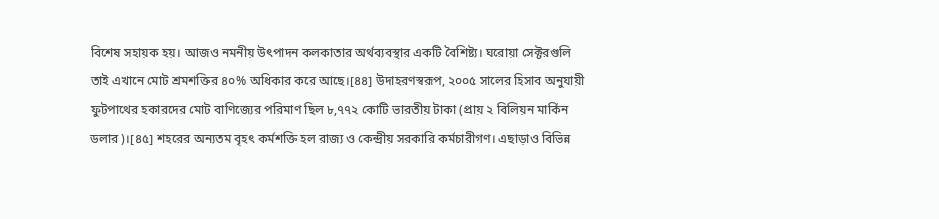বিশেষ সহায়ক হয়। আজও নমনীয় উৎপাদন কলকাতার অর্থব্যবস্থার একটি বৈশিষ্ট্য। ঘরোয়া সেক্টরগুলি তাই এখানে মোট শ্রমশক্তির ৪০% অধিকার করে আছে।[৪৪] উদাহরণস্বরূপ, ২০০৫ সালের হিসাব অনুযায়ী ফুটপাথের হকারদের মোট বাণিজ্যের পরিমাণ ছিল ৮,৭৭২ কোটি ভারতীয় টাকা (প্রায় ২ বিলিয়ন মার্কিন ডলার)।[৪৫] শহরের অন্যতম বৃহৎ কর্মশক্তি হল রাজ্য ও কেন্দ্রীয় সরকারি কর্মচারীগণ। এছাড়াও বিভিন্ন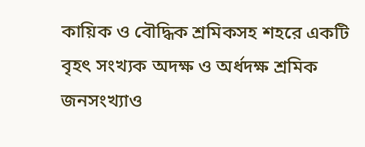কায়িক ও বৌদ্ধিক শ্রমিকসহ শহরে একটি বৃহৎ সংখ্যক অদক্ষ ও অর্ধদক্ষ শ্রমিক জনসংখ্যাও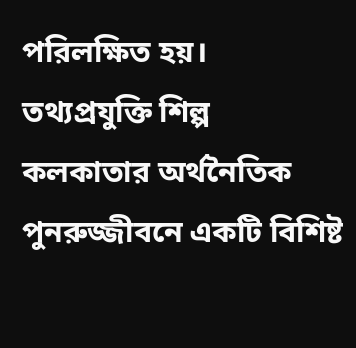পরিলক্ষিত হয়। তথ্যপ্রযুক্তি শিল্প কলকাতার অর্থনৈতিক পুনরুজ্জীবনে একটি বিশিষ্ট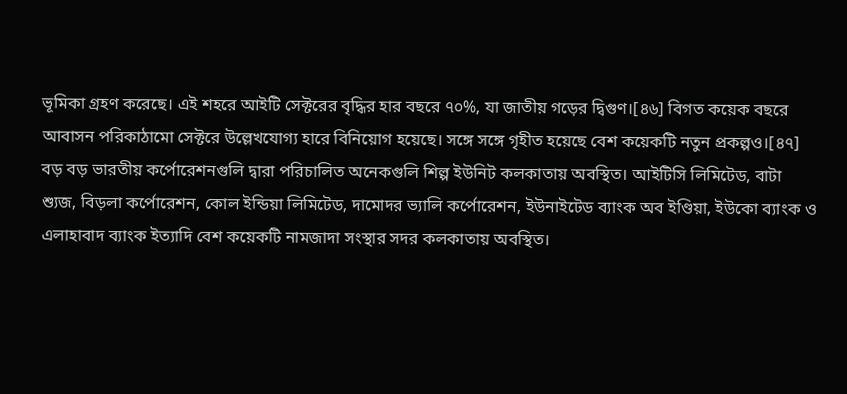ভূমিকা গ্রহণ করেছে। এই শহরে আইটি সেক্টরের বৃদ্ধির হার বছরে ৭০%, যা জাতীয় গড়ের দ্বিগুণ।[৪৬] বিগত কয়েক বছরে আবাসন পরিকাঠামো সেক্টরে উল্লেখযোগ্য হারে বিনিয়োগ হয়েছে। সঙ্গে সঙ্গে গৃহীত হয়েছে বেশ কয়েকটি নতুন প্রকল্পও।[৪৭]
বড় বড় ভারতীয় কর্পোরেশনগুলি দ্বারা পরিচালিত অনেকগুলি শিল্প ইউনিট কলকাতায় অবস্থিত। আইটিসি লিমিটেড, বাটা শ্যুজ, বিড়লা কর্পোরেশন, কোল ইন্ডিয়া লিমিটেড, দামোদর ভ্যালি কর্পোরেশন, ইউনাইটেড ব্যাংক অব ইণ্ডিয়া, ইউকো ব্যাংক ও এলাহাবাদ ব্যাংক ইত্যাদি বেশ কয়েকটি নামজাদা সংস্থার সদর কলকাতায় অবস্থিত।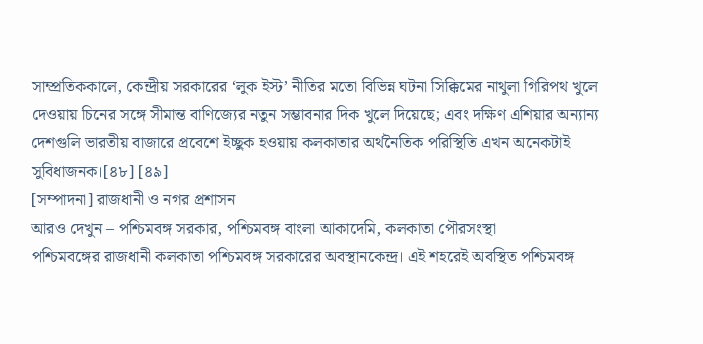সাম্প্রতিককালে, কেন্দ্রীয় সরকারের ‘লুক ইস্ট’ নীতির মতো বিভিন্ন ঘটনা সিক্কিমের নাথুলা গিরিপথ খুলে দেওয়ায় চিনের সঙ্গে সীমান্ত বাণিজ্যের নতুন সম্ভাবনার দিক খুলে দিয়েছে; এবং দক্ষিণ এশিয়ার অন্যান্য দেশগুলি ভারতীয় বাজারে প্রবেশে ইচ্ছুক হওয়ায় কলকাতার অর্থনৈতিক পরিস্থিতি এখন অনেকটাই সুবিধাজনক।[৪৮] [৪৯]
[সম্পাদনা] রাজধানী ও নগর প্রশাসন
আরও দেখুন – পশ্চিমবঙ্গ সরকার, পশ্চিমবঙ্গ বাংলা আকাদেমি, কলকাতা পৌরসংস্থা
পশ্চিমবঙ্গের রাজধানী কলকাতা পশ্চিমবঙ্গ সরকারের অবস্থানকেন্দ্র। এই শহরেই অবস্থিত পশ্চিমবঙ্গ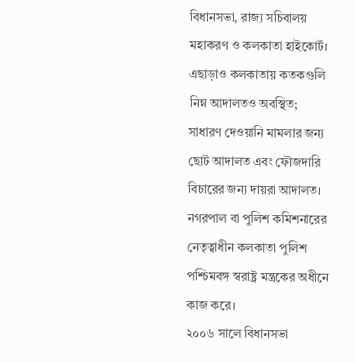বিধানসভা, রাজ্য সচিবালয় মহাকরণ ও কলকাতা হাইকোর্ট। এছাড়াও কলকাতায় কতকগুলি নিম্ন আদালতও অবস্থিত; সাধারণ দেওয়ানি মামলার জন্য ছোট আদালত এবং ফৌজদারি বিচারের জন্য দায়রা আদালত। নগরপাল বা পুলিশ কমিশনারের নেতৃত্বাধীন কলকাতা পুলিশ পশ্চিমবঙ্গ স্বরাষ্ট্র মন্ত্রকের অধীনে কাজ করে।
২০০৬ সালে বিধানসভা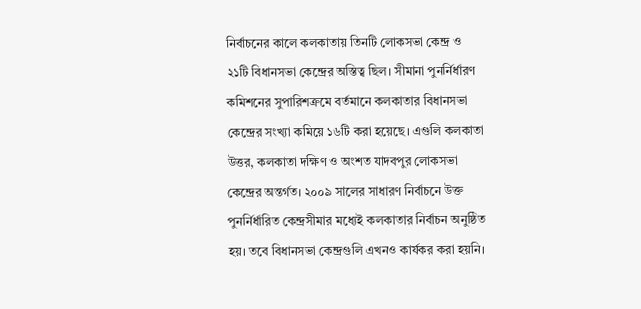নির্বাচনের কালে কলকাতায় তিনটি লোকসভা কেন্দ্র ও ২১টি বিধানসভা কেন্দ্রের অস্তিত্ব ছিল। সীমানা পুনর্নির্ধারণ কমিশনের সুপারিশক্রমে বর্তমানে কলকাতার বিধানসভা কেন্দ্রের সংখ্যা কমিয়ে ১৬টি করা হয়েছে। এগুলি কলকাতা উত্তর, কলকাতা দক্ষিণ ও অংশত যাদবপুর লোকসভা কেন্দ্রের অন্তর্গত। ২০০৯ সালের সাধারণ নির্বাচনে উক্ত পুনর্নির্ধারিত কেন্দ্রসীমার মধ্যেই কলকাতার নির্বাচন অনুষ্ঠিত হয়। তবে বিধানসভা কেন্দ্রগুলি এখনও কার্যকর করা হয়নি।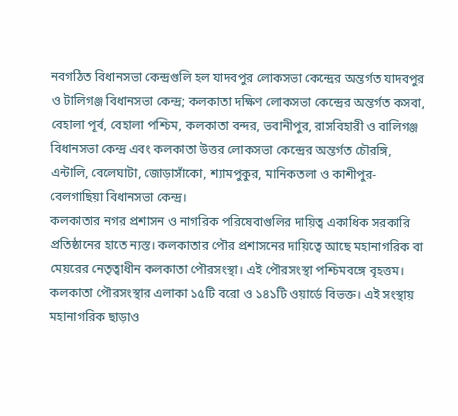নবগঠিত বিধানসভা কেন্দ্রগুলি হল যাদবপুর লোকসভা কেন্দ্রের অন্তর্গত যাদবপুর ও টালিগঞ্জ বিধানসভা কেন্দ্র; কলকাতা দক্ষিণ লোকসভা কেন্দ্রের অন্তর্গত কসবা, বেহালা পূর্ব, বেহালা পশ্চিম, কলকাতা বন্দর, ভবানীপুর, রাসবিহারী ও বালিগঞ্জ বিধানসভা কেন্দ্র এবং কলকাতা উত্তর লোকসভা কেন্দ্রের অন্তর্গত চৌরঙ্গি, এন্টালি, বেলেঘাটা, জোড়াসাঁকো, শ্যামপুকুর, মানিকতলা ও কাশীপুর-বেলগাছিয়া বিধানসভা কেন্দ্র।
কলকাতার নগর প্রশাসন ও নাগরিক পরিষেবাগুলির দায়িত্ব একাধিক সরকারি প্রতিষ্ঠানের হাতে ন্যস্ত। কলকাতার পৌর প্রশাসনের দায়িত্বে আছে মহানাগরিক বা মেয়রের নেতৃত্বাধীন কলকাতা পৌরসংস্থা। এই পৌরসংস্থা পশ্চিমবঙ্গে বৃহত্তম। কলকাতা পৌরসংস্থার এলাকা ১৫টি বরো ও ১৪১টি ওয়ার্ডে বিভক্ত। এই সংস্থায় মহানাগরিক ছাড়াও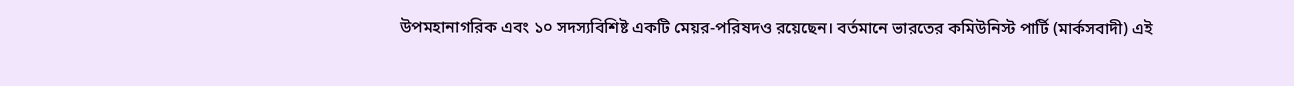উপমহানাগরিক এবং ১০ সদস্যবিশিষ্ট একটি মেয়র-পরিষদও রয়েছেন। বর্তমানে ভারতের কমিউনিস্ট পার্টি (মার্কসবাদী) এই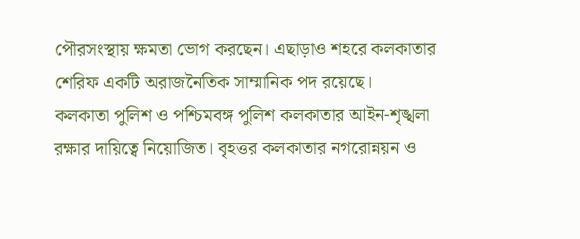পৌরসংস্থায় ক্ষমতা ভোগ করছেন। এছাড়াও শহরে কলকাতার শেরিফ একটি অরাজনৈতিক সাম্মানিক পদ রয়েছে।
কলকাতা পুলিশ ও পশ্চিমবঙ্গ পুলিশ কলকাতার আইন-শৃঙ্খলা রক্ষার দায়িত্বে নিয়োজিত। বৃহত্তর কলকাতার নগরোন্নয়ন ও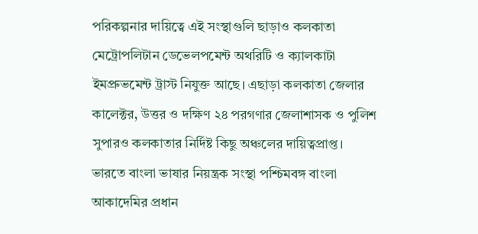পরিকল্পনার দায়িত্বে এই সংস্থাগুলি ছাড়াও কলকাতা মেট্রোপলিটান ডেভেলপমেন্ট অথরিটি ও ক্যালকাটা ইমপ্রুভমেন্ট ট্রাস্ট নিযুক্ত আছে। এছাড়া কলকাতা জেলার কালেক্টর, উত্তর ও দক্ষিণ ২৪ পরগণার জেলাশাসক ও পুলিশ সুপারও কলকাতার নির্দিষ্ট কিছু অঞ্চলের দায়িত্বপ্রাপ্ত।
ভারতে বাংলা ভাষার নিয়ন্ত্রক সংস্থা পশ্চিমবঙ্গ বাংলা আকাদেমির প্রধান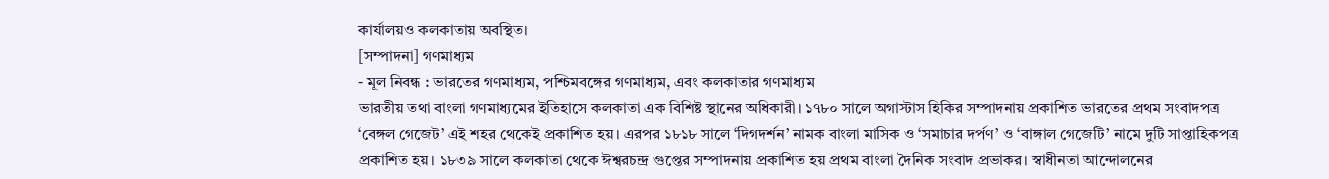কার্যালয়ও কলকাতায় অবস্থিত।
[সম্পাদনা] গণমাধ্যম
- মূল নিবন্ধ : ভারতের গণমাধ্যম, পশ্চিমবঙ্গের গণমাধ্যম, এবং কলকাতার গণমাধ্যম
ভারতীয় তথা বাংলা গণমাধ্যমের ইতিহাসে কলকাতা এক বিশিষ্ট স্থানের অধিকারী। ১৭৮০ সালে অগাস্টাস হিকির সম্পাদনায় প্রকাশিত ভারতের প্রথম সংবাদপত্র ‘বেঙ্গল গেজেট’ এই শহর থেকেই প্রকাশিত হয়। এরপর ১৮১৮ সালে ‘দিগদর্শন’ নামক বাংলা মাসিক ও ‘সমাচার দর্পণ’ ও ‘বাঙ্গাল গেজেটি’ নামে দুটি সাপ্তাহিকপত্র প্রকাশিত হয়। ১৮৩৯ সালে কলকাতা থেকে ঈশ্বরচন্দ্র গুপ্তের সম্পাদনায় প্রকাশিত হয় প্রথম বাংলা দৈনিক সংবাদ প্রভাকর। স্বাধীনতা আন্দোলনের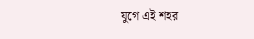যুগে এই শহর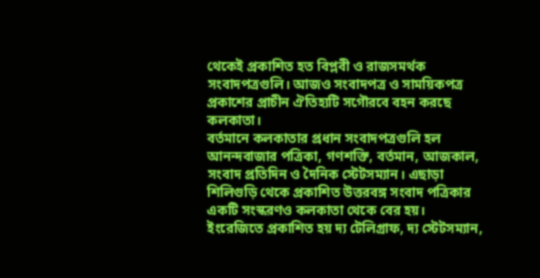থেকেই প্রকাশিত হত বিপ্লবী ও রাজসমর্থক সংবাদপত্রগুলি। আজও সংবাদপত্র ও সাময়িকপত্র প্রকাশের প্রাচীন ঐতিহ্যটি সগৌরবে বহন করছে কলকাতা।
বর্তমানে কলকাতার প্রধান সংবাদপত্রগুলি হল আনন্দবাজার পত্রিকা, গণশক্তি, বর্তমান, আজকাল, সংবাদ প্রতিদিন ও দৈনিক স্টেটসম্যান। এছাড়া শিলিগুড়ি থেকে প্রকাশিত উত্তরবঙ্গ সংবাদ পত্রিকার একটি সংস্করণও কলকাতা থেকে বের হয়। ইংরেজিতে প্রকাশিত হয় দ্য টেলিগ্রাফ, দ্য স্টেটসম্যান,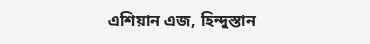এশিয়ান এজ, হিন্দুস্তান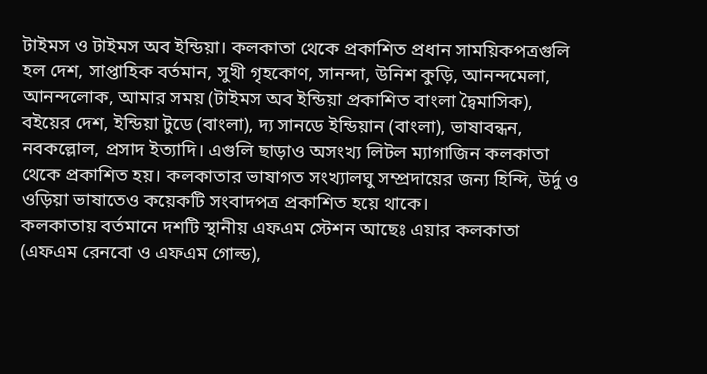টাইমস ও টাইমস অব ইন্ডিয়া। কলকাতা থেকে প্রকাশিত প্রধান সাময়িকপত্রগুলি হল দেশ, সাপ্তাহিক বর্তমান, সুখী গৃহকোণ, সানন্দা, উনিশ কুড়ি, আনন্দমেলা, আনন্দলোক, আমার সময় (টাইমস অব ইন্ডিয়া প্রকাশিত বাংলা দ্বৈমাসিক), বইয়ের দেশ, ইন্ডিয়া টুডে (বাংলা), দ্য সানডে ইন্ডিয়ান (বাংলা), ভাষাবন্ধন, নবকল্লোল, প্রসাদ ইত্যাদি। এগুলি ছাড়াও অসংখ্য লিটল ম্যাগাজিন কলকাতা থেকে প্রকাশিত হয়। কলকাতার ভাষাগত সংখ্যালঘু সম্প্রদায়ের জন্য হিন্দি, উর্দু ও ওড়িয়া ভাষাতেও কয়েকটি সংবাদপত্র প্রকাশিত হয়ে থাকে।
কলকাতায় বর্তমানে দশটি স্থানীয় এফএম স্টেশন আছেঃ এয়ার কলকাতা (এফএম রেনবো ও এফএম গোল্ড),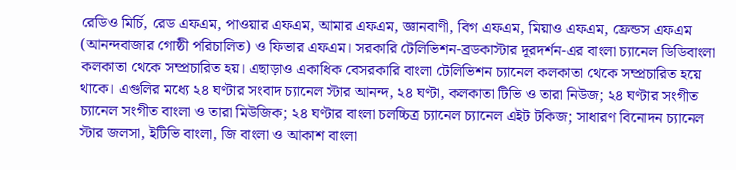রেডিও মির্চি, রেড এফএম, পাওয়ার এফএম, আমার এফএম, জ্ঞানবাণী, বিগ এফএম, মিয়াও এফএম, ফ্রেন্ডস এফএম (আনন্দবাজার গোষ্ঠী পরিচালিত) ও ফিভার এফএম। সরকারি টেলিভিশন-ব্রডকাস্টার দূরদর্শন-এর বাংলা চ্যানেল ডিডিবাংলা কলকাতা থেকে সম্প্রচারিত হয়। এছাড়াও একাধিক বেসরকারি বাংলা টেলিভিশন চ্যানেল কলকাতা থেকে সম্প্রচারিত হয়ে থাকে। এগুলির মধ্যে ২৪ ঘণ্টার সংবাদ চ্যানেল স্টার আনন্দ, ২৪ ঘণ্টা, কলকাতা টিভি ও তারা নিউজ; ২৪ ঘণ্টার সংগীত চ্যানেল সংগীত বাংলা ও তারা মিউজিক; ২৪ ঘণ্টার বাংলা চলচ্চিত্র চ্যানেল চ্যানেল এইট টকিজ; সাধারণ বিনোদন চ্যানেল স্টার জলসা, ইটিভি বাংলা, জি বাংলা ও আকাশ বাংলা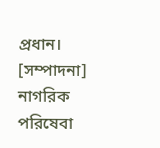প্রধান।
[সম্পাদনা] নাগরিক পরিষেবা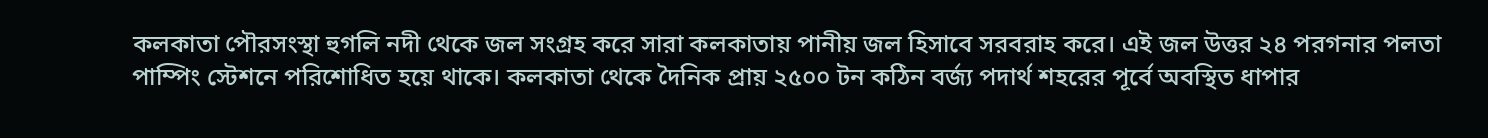কলকাতা পৌরসংস্থা হুগলি নদী থেকে জল সংগ্রহ করে সারা কলকাতায় পানীয় জল হিসাবে সরবরাহ করে। এই জল উত্তর ২৪ পরগনার পলতা পাম্পিং স্টেশনে পরিশোধিত হয়ে থাকে। কলকাতা থেকে দৈনিক প্রায় ২৫০০ টন কঠিন বর্জ্য পদার্থ শহরের পূর্বে অবস্থিত ধাপার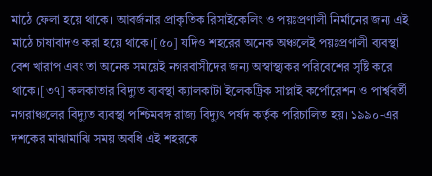মাঠে ফেলা হয়ে থাকে। আবর্জনার প্রাকৃতিক রিসাইকেলিং ও পয়ঃপ্রণালী নির্মানের জন্য এই মাঠে চাষাবাদও করা হয়ে থাকে।[৫০] যদিও শহরের অনেক অঞ্চলেই পয়ঃপ্রণালী ব্যবস্থা বেশ খারাপ এবং তা অনেক সময়েই নগরবাসীদের জন্য অস্বাস্থ্যকর পরিবেশের সৃষ্টি করে থাকে।[৩৭] কলকাতার বিদ্যুত ব্যবস্থা ক্যালকাটা ইলেকট্রিক সাপ্লাই কর্পোরেশন ও পার্শ্ববর্তী নগরাঞ্চলের বিদ্যুত ব্যবস্থা পশ্চিমবঙ্গ রাজ্য বিদ্যুৎ পর্ষদ কর্তৃক পরিচালিত হয়। ১৯৯০-এর দশকের মাঝামাঝি সময় অবধি এই শহরকে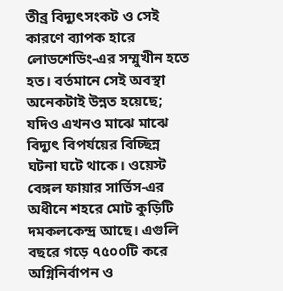তীব্র বিদ্যুৎসংকট ও সেই কারণে ব্যাপক হারে লোডশেডিং-এর সম্মুখীন হতে হত। বর্তমানে সেই অবস্থা অনেকটাই উন্নত হয়েছে; যদিও এখনও মাঝে মাঝে বিদ্যুৎ বিপর্যয়ের বিচ্ছিন্ন ঘটনা ঘটে থাকে। ওয়েস্ট বেঙ্গল ফায়ার সার্ভিস-এর অধীনে শহরে মোট কুড়িটি দমকলকেন্দ্র আছে। এগুলি বছরে গড়ে ৭৫০০টি করে অগ্নিনির্বাপন ও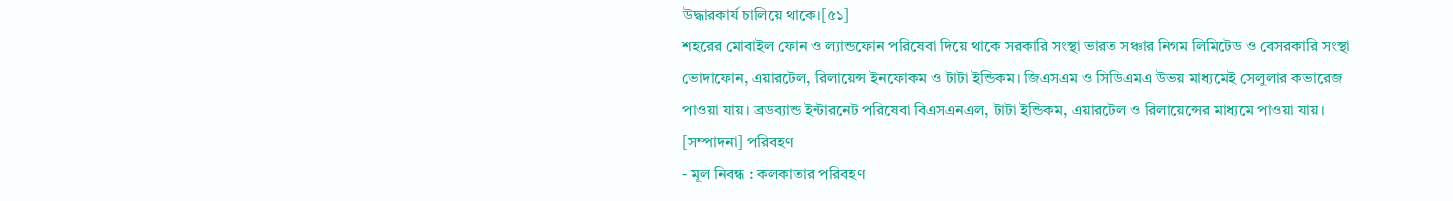উদ্ধারকার্য চালিয়ে থাকে।[৫১]
শহরের মোবাইল ফোন ও ল্যান্ডফোন পরিষেবা দিয়ে থাকে সরকারি সংস্থা ভারত সঞ্চার নিগম লিমিটেড ও বেসরকারি সংস্থা ভোদাফোন, এয়ারটেল, রিলায়েন্স ইনফোকম ও টাটা ইন্ডিকম। জিএসএম ও সিডিএমএ উভয় মাধ্যমেই সেলুলার কভারেজ পাওয়া যায়। ব্রডব্যান্ড ইন্টারনেট পরিষেবা বিএসএনএল, টাটা ইন্ডিকম, এয়ারটেল ও রিলায়েন্সের মাধ্যমে পাওয়া যায়।
[সম্পাদনা] পরিবহণ
- মূল নিবন্ধ : কলকাতার পরিবহণ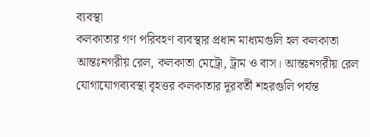ব্যবস্থা
কলকাতার গণ পরিবহণ ব্যবস্থার প্রধান মাধ্যমগুলি হল কলকাতা আন্তঃনগরীয় রেল, কলকাতা মেট্রো, ট্রাম ও বাস। আন্তঃনগরীয় রেল যোগাযোগব্যবস্থা বৃহত্তর কলকাতার দূরবর্তী শহরগুলি পর্যন্ত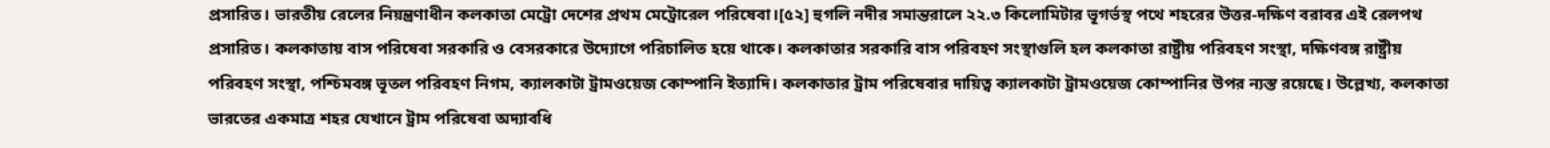প্রসারিত। ভারতীয় রেলের নিয়ন্ত্রণাধীন কলকাতা মেট্রো দেশের প্রথম মেট্রোরেল পরিষেবা।[৫২] হুগলি নদীর সমান্তরালে ২২.৩ কিলোমিটার ভূগর্ভস্থ পথে শহরের উত্তর-দক্ষিণ বরাবর এই রেলপথ প্রসারিত। কলকাতায় বাস পরিষেবা সরকারি ও বেসরকারে উদ্যোগে পরিচালিত হয়ে থাকে। কলকাতার সরকারি বাস পরিবহণ সংস্থাগুলি হল কলকাতা রাষ্ট্রীয় পরিবহণ সংস্থা, দক্ষিণবঙ্গ রাষ্ট্রীয় পরিবহণ সংস্থা, পশ্চিমবঙ্গ ভূতল পরিবহণ নিগম, ক্যালকাটা ট্রামওয়েজ কোম্পানি ইত্যাদি। কলকাতার ট্রাম পরিষেবার দায়িত্ব ক্যালকাটা ট্রামওয়েজ কোম্পানির উপর ন্যস্ত রয়েছে। উল্লেখ্য, কলকাতা ভারতের একমাত্র শহর যেখানে ট্রাম পরিষেবা অদ্যাবধি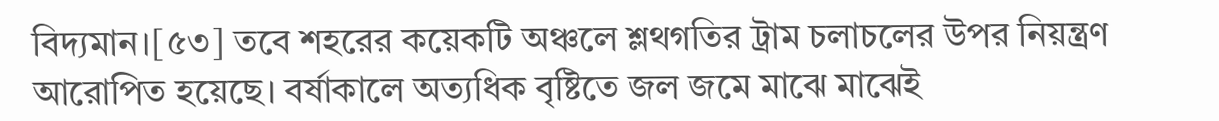বিদ্যমান।[৫৩] তবে শহরের কয়েকটি অঞ্চলে শ্লথগতির ট্রাম চলাচলের উপর নিয়ন্ত্রণ আরোপিত হয়েছে। বর্ষাকালে অত্যধিক বৃষ্টিতে জল জমে মাঝে মাঝেই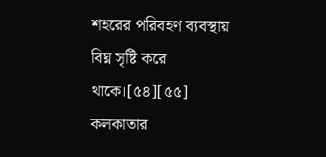শহরের পরিবহণ ব্যবস্থায় বিঘ্ন সৃষ্টি করে থাকে।[৫৪][৫৫]
কলকাতার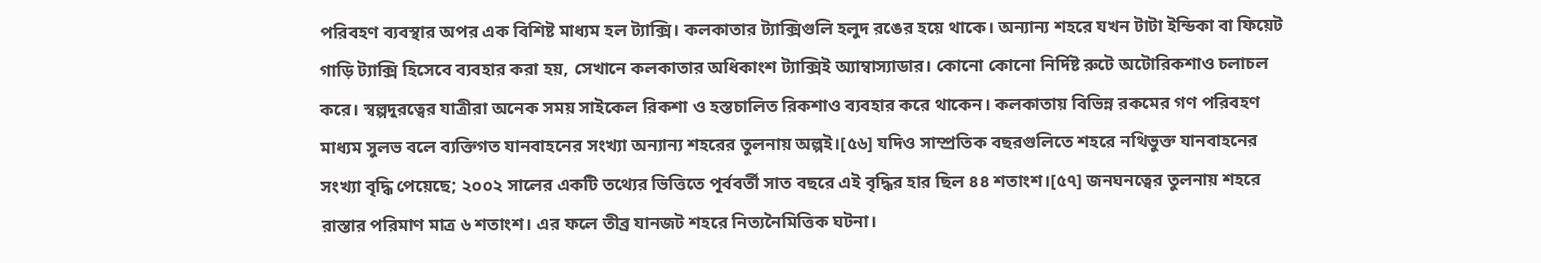পরিবহণ ব্যবস্থার অপর এক বিশিষ্ট মাধ্যম হল ট্যাক্সি। কলকাতার ট্যাক্সিগুলি হলুদ রঙের হয়ে থাকে। অন্যান্য শহরে যখন টাটা ইন্ডিকা বা ফিয়েট গাড়ি ট্যাক্সি হিসেবে ব্যবহার করা হয়, সেখানে কলকাতার অধিকাংশ ট্যাক্সিই অ্যাম্বাস্যাডার। কোনো কোনো নির্দিষ্ট রুটে অটোরিকশাও চলাচল করে। স্বল্পদুরত্বের যাত্রীরা অনেক সময় সাইকেল রিকশা ও হস্তচালিত রিকশাও ব্যবহার করে থাকেন। কলকাতায় বিভিন্ন রকমের গণ পরিবহণ মাধ্যম সুলভ বলে ব্যক্তিগত যানবাহনের সংখ্যা অন্যান্য শহরের তুলনায় অল্পই।[৫৬] যদিও সাম্প্রতিক বছরগুলিতে শহরে নথিভুক্ত যানবাহনের সংখ্যা বৃদ্ধি পেয়েছে; ২০০২ সালের একটি তথ্যের ভিত্তিতে পূর্ববর্তী সাত বছরে এই বৃদ্ধির হার ছিল ৪৪ শতাংশ।[৫৭] জনঘনত্বের তুলনায় শহরে রাস্তার পরিমাণ মাত্র ৬ শতাংশ। এর ফলে তীব্র যানজট শহরে নিত্যনৈমিত্তিক ঘটনা।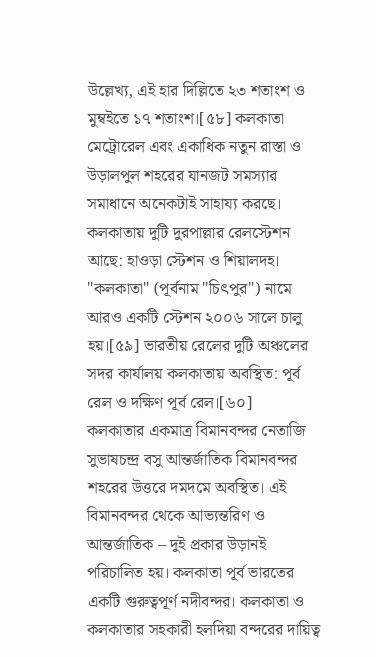উল্লেখ্য, এই হার দিল্লিতে ২৩ শতাংশ ও মুম্বইতে ১৭ শতাংশ।[৫৮] কলকাতা মেট্রোরেল এবং একাধিক নতুন রাস্তা ও উড়ালপুল শহরের যানজট সমস্যার সমাধানে অনেকটাই সাহায্য করছে।
কলকাতায় দুটি দুরপাল্লার রেলস্টেশন আছে: হাওড়া স্টেশন ও শিয়ালদহ। "কলকাতা" (পূর্বনাম "চিৎপুর") নামে আরও একটি স্টেশন ২০০৬ সালে চালু হয়।[৫৯] ভারতীয় রেলের দুটি অঞ্চলের সদর কার্যালয় কলকাতায় অবস্থিত: পূর্ব রেল ও দক্ষিণ পূর্ব রেল।[৬০]
কলকাতার একমাত্র বিমানবন্দর নেতাজি সুভাষচন্দ্র বসু আন্তর্জাতিক বিমানবন্দর শহরের উত্তরে দমদমে অবস্থিত। এই বিমানবন্দর থেকে আভ্যন্তরিণ ও আন্তর্জাতিক – দুই প্রকার উড়ানই পরিচালিত হয়। কলকাতা পূর্ব ভারতের একটি গুরুত্বপূর্ণ নদীবন্দর। কলকাতা ও কলকাতার সহকারী হলদিয়া বন্দরের দায়িত্ব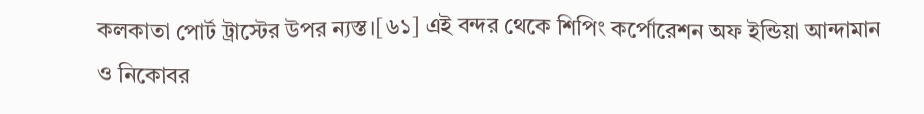কলকাতা পোর্ট ট্রাস্টের উপর ন্যস্ত।[৬১] এই বন্দর থেকে শিপিং কর্পোরেশন অফ ইন্ডিয়া আন্দামান ও নিকোবর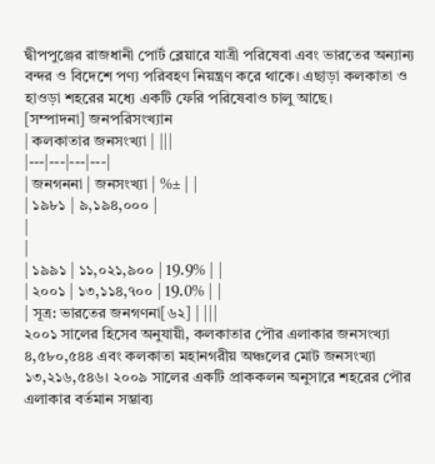দ্বীপপুঞ্জের রাজধানী পোর্ট ব্লেয়ারে যাত্রী পরিষেবা এবং ভারতের অন্যান্য বন্দর ও বিদেশে পণ্য পরিবহণ নিয়ন্ত্রণ করে থাকে। এছাড়া কলকাতা ও হাওড়া শহরের মধ্যে একটি ফেরি পরিষেবাও চালু আছে।
[সম্পাদনা] জনপরিসংখ্যান
| কলকাতার জনসংখ্যা | |||
|---|---|---|---|
| জনগননা | জনসংখ্যা | %± | |
| ১৯৮১ | ৯,১৯৪,০০০ |
|
|
| ১৯৯১ | ১১,০২১,৯০০ | 19.9% | |
| ২০০১ | ১৩,১১৪,৭০০ | 19.0% | |
| সূত্র: ভারতের জনগণনা[৬২] | |||
২০০১ সালের হিসেব অনুযায়ী, কলকাতার পৌর এলাকার জনসংখ্যা ৪,৫৮০,৫৪৪ এবং কলকাতা মহানগরীয় অঞ্চলের মোট জনসংখ্যা ১৩,২১৬,৫৪৬। ২০০৯ সালের একটি প্রাককলন অনুসারে শহরের পৌর এলাকার বর্তমান সম্ভাব্য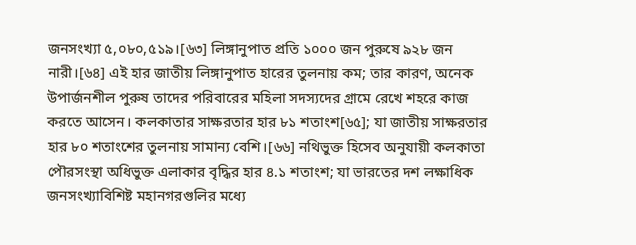জনসংখ্যা ৫,০৮০,৫১৯।[৬৩] লিঙ্গানুপাত প্রতি ১০০০ জন পুরুষে ৯২৮ জন নারী।[৬৪] এই হার জাতীয় লিঙ্গানুপাত হারের তুলনায় কম; তার কারণ, অনেক উপার্জনশীল পুরুষ তাদের পরিবারের মহিলা সদস্যদের গ্রামে রেখে শহরে কাজ করতে আসেন। কলকাতার সাক্ষরতার হার ৮১ শতাংশ[৬৫]; যা জাতীয় সাক্ষরতার হার ৮০ শতাংশের তুলনায় সামান্য বেশি।[৬৬] নথিভুক্ত হিসেব অনুযায়ী কলকাতা পৌরসংস্থা অধিভুক্ত এলাকার বৃদ্ধির হার ৪.১ শতাংশ; যা ভারতের দশ লক্ষাধিক জনসংখ্যাবিশিষ্ট মহানগরগুলির মধ্যে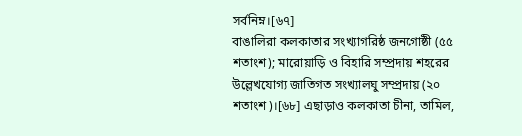সর্বনিম্ন।[৬৭]
বাঙালিরা কলকাতার সংখ্যাগরিষ্ঠ জনগোষ্ঠী (৫৫ শতাংশ); মারোয়াড়ি ও বিহারি সম্প্রদায় শহরের উল্লেখযোগ্য জাতিগত সংখ্যালঘু সম্প্রদায় (২০ শতাংশ)।[৬৮] এছাড়াও কলকাতা চীনা, তামিল,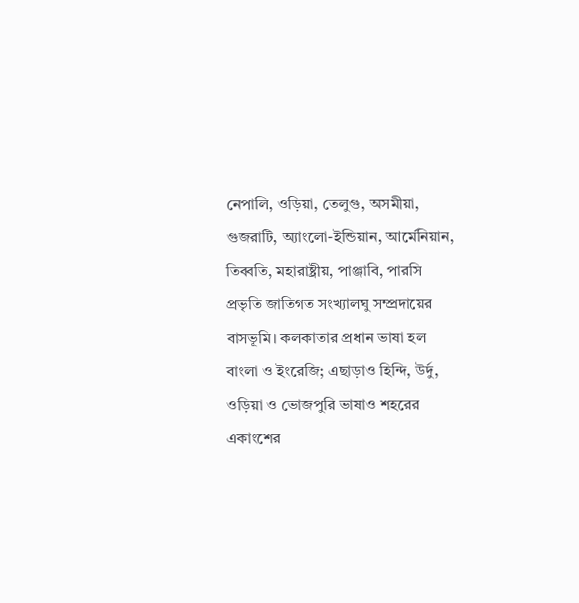নেপালি, ওড়িয়া, তেলুগু, অসমীয়া, গুজরাটি, অ্যাংলো-ইন্ডিয়ান, আর্মেনিয়ান, তিব্বতি, মহারাষ্ট্রীয়, পাঞ্জাবি, পারসি প্রভৃতি জাতিগত সংখ্যালঘু সম্প্রদায়ের বাসভূমি। কলকাতার প্রধান ভাষা হল বাংলা ও ইংরেজি; এছাড়াও হিন্দি, উর্দু, ওড়িয়া ও ভোজপুরি ভাষাও শহরের একাংশের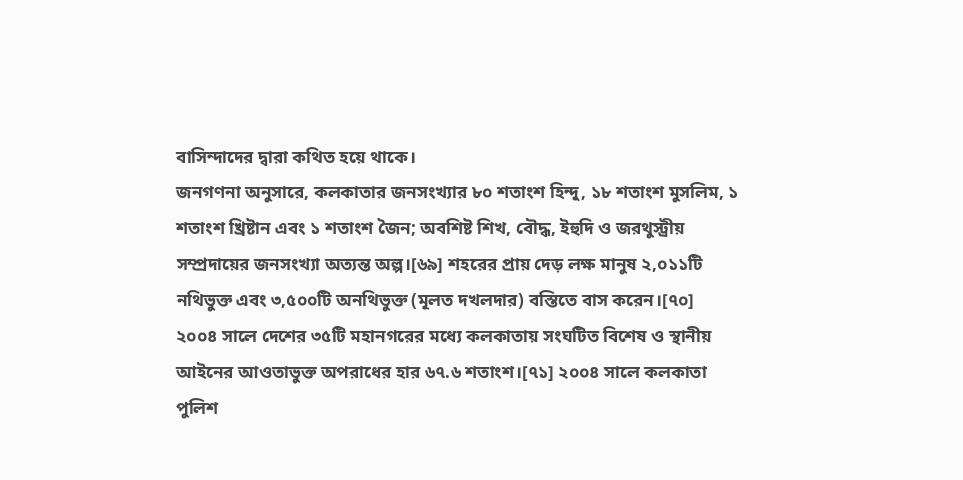বাসিন্দাদের দ্বারা কথিত হয়ে থাকে।
জনগণনা অনুসারে, কলকাতার জনসংখ্যার ৮০ শতাংশ হিন্দু, ১৮ শতাংশ মুসলিম, ১ শতাংশ খ্রিষ্টান এবং ১ শতাংশ জৈন; অবশিষ্ট শিখ, বৌদ্ধ, ইহুদি ও জরথুস্ট্রীয় সম্প্রদায়ের জনসংখ্যা অত্যন্ত অল্প।[৬৯] শহরের প্রায় দেড় লক্ষ মানুষ ২,০১১টি নথিভুক্ত এবং ৩,৫০০টি অনথিভুক্ত (মূলত দখলদার) বস্তিতে বাস করেন।[৭০]
২০০৪ সালে দেশের ৩৫টি মহানগরের মধ্যে কলকাতায় সংঘটিত বিশেষ ও স্থানীয় আইনের আওতাভুক্ত অপরাধের হার ৬৭.৬ শতাংশ।[৭১] ২০০৪ সালে কলকাতা পুলিশ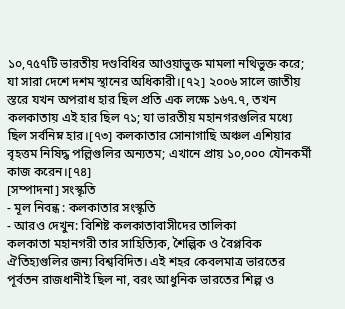১০,৭৫৭টি ভারতীয় দণ্ডবিধির আওয়াভুক্ত মামলা নথিভুক্ত করে; যা সারা দেশে দশম স্থানের অধিকারী।[৭২] ২০০৬ সালে জাতীয় স্তরে যখন অপরাধ হার ছিল প্রতি এক লক্ষে ১৬৭.৭, তখন কলকাতায় এই হার ছিল ৭১; যা ভারতীয় মহানগরগুলির মধ্যে ছিল সর্বনিম্ন হার।[৭৩] কলকাতার সোনাগাছি অঞ্চল এশিয়ার বৃহত্তম নিষিদ্ধ পল্লিগুলির অন্যতম; এখানে প্রায় ১০,০০০ যৌনকর্মী কাজ করেন।[৭৪]
[সম্পাদনা] সংস্কৃতি
- মূল নিবন্ধ : কলকাতার সংস্কৃতি
- আরও দেখুন: বিশিষ্ট কলকাতাবাসীদের তালিকা
কলকাতা মহানগরী তার সাহিত্যিক, শৈল্পিক ও বৈপ্লবিক ঐতিহ্যগুলির জন্য বিশ্ববিদিত। এই শহর কেবলমাত্র ভারতের পূর্বতন রাজধানীই ছিল না, বরং আধুনিক ভারতের শিল্প ও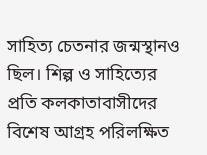সাহিত্য চেতনার জন্মস্থানও ছিল। শিল্প ও সাহিত্যের প্রতি কলকাতাবাসীদের বিশেষ আগ্রহ পরিলক্ষিত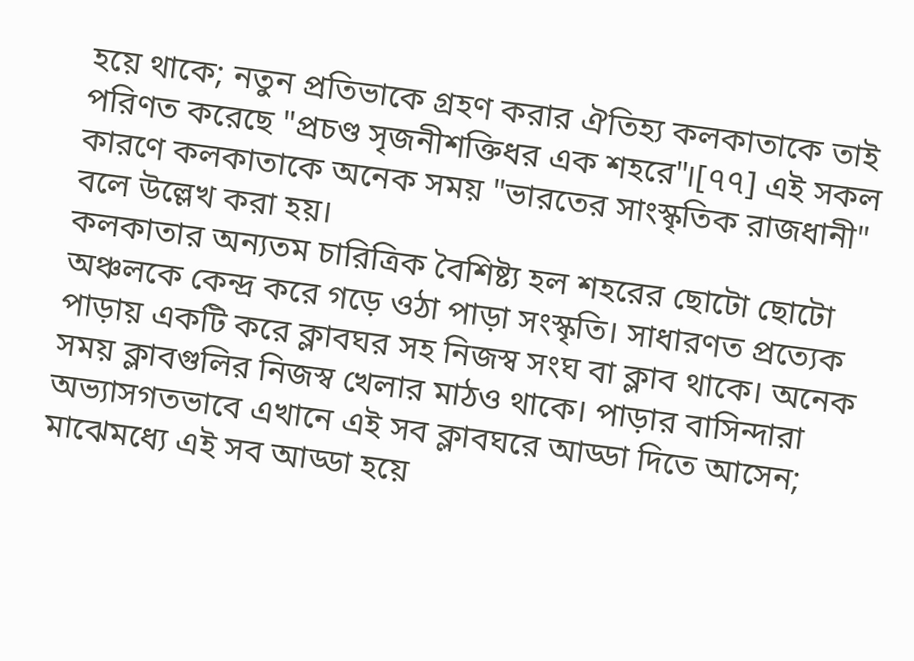হয়ে থাকে; নতুন প্রতিভাকে গ্রহণ করার ঐতিহ্য কলকাতাকে তাই পরিণত করেছে "প্রচণ্ড সৃজনীশক্তিধর এক শহরে"।[৭৭] এই সকল কারণে কলকাতাকে অনেক সময় "ভারতের সাংস্কৃতিক রাজধানী" বলে উল্লেখ করা হয়।
কলকাতার অন্যতম চারিত্রিক বৈশিষ্ট্য হল শহরের ছোটো ছোটো অঞ্চলকে কেন্দ্র করে গড়ে ওঠা পাড়া সংস্কৃতি। সাধারণত প্রত্যেক পাড়ায় একটি করে ক্লাবঘর সহ নিজস্ব সংঘ বা ক্লাব থাকে। অনেক সময় ক্লাবগুলির নিজস্ব খেলার মাঠও থাকে। পাড়ার বাসিন্দারা অভ্যাসগতভাবে এখানে এই সব ক্লাবঘরে আড্ডা দিতে আসেন; মাঝেমধ্যে এই সব আড্ডা হয়ে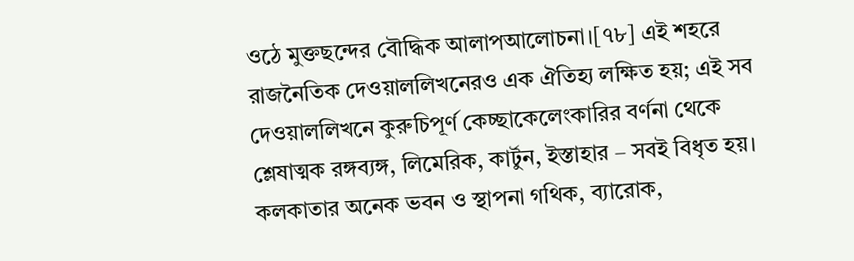ওঠে মুক্তছন্দের বৌদ্ধিক আলাপআলোচনা।[৭৮] এই শহরে রাজনৈতিক দেওয়াললিখনেরও এক ঐতিহ্য লক্ষিত হয়; এই সব দেওয়াললিখনে কুরুচিপূর্ণ কেচ্ছাকেলেংকারির বর্ণনা থেকে শ্লেষাত্মক রঙ্গব্যঙ্গ, লিমেরিক, কার্টুন, ইস্তাহার – সবই বিধৃত হয়।
কলকাতার অনেক ভবন ও স্থাপনা গথিক, ব্যারোক,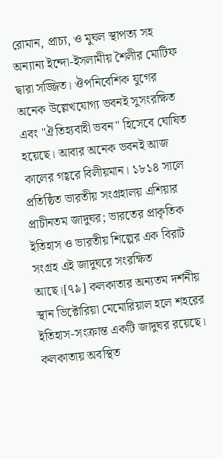রোমান, প্রাচ্য, ও মুঘল স্থাপত্য সহ অন্যান্য ইন্দো-ইসলামীয় শৈলীর মোটিফ দ্বারা সজ্জিত। ঔপনিবেশিক যুগের অনেক উল্লেখযোগ্য ভবনই সুসংরক্ষিত এবং "ঐতিহ্যবাহী ভবন" হিসেবে ঘোষিত হয়েছে। আবার অনেক ভবনই আজ কালের গহ্বরে বিলীয়মান। ১৮১৪ সালে প্রতিষ্ঠিত ভারতীয় সংগ্রহালয় এশিয়ার প্রাচীনতম জাদুঘর; ভারতের প্রাকৃতিক ইতিহাস ও ভারতীয় শিল্পের এক বিরাট সংগ্রহ এই জাদুঘরে সংরক্ষিত আছে।[৭৯] কলকাতার অন্যতম দর্শনীয় স্থান ভিক্টোরিয়া মেমোরিয়াল হলে শহরের ইতিহাস-সংক্রান্ত একটি জাদুঘর রয়েছে। কলকাতায় অবস্থিত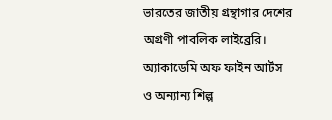ভারতের জাতীয় গ্রন্থাগার দেশের অগ্রণী পাবলিক লাইব্রেরি। অ্যাকাডেমি অফ ফাইন আর্টস ও অন্যান্য শিল্প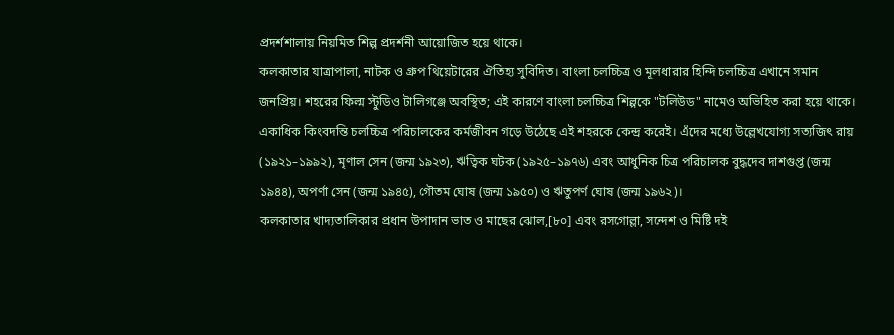প্রদর্শশালায় নিয়মিত শিল্প প্রদর্শনী আয়োজিত হয়ে থাকে।
কলকাতার যাত্রাপালা, নাটক ও গ্রুপ থিয়েটারের ঐতিহ্য সুবিদিত। বাংলা চলচ্চিত্র ও মূলধারার হিন্দি চলচ্চিত্র এখানে সমান জনপ্রিয়। শহরের ফিল্ম স্টুডিও টালিগঞ্জে অবস্থিত; এই কারণে বাংলা চলচ্চিত্র শিল্পকে "টলিউড" নামেও অভিহিত করা হয়ে থাকে। একাধিক কিংবদন্তি চলচ্চিত্র পরিচালকের কর্মজীবন গড়ে উঠেছে এই শহরকে কেন্দ্র করেই। এঁদের মধ্যে উল্লেখযোগ্য সত্যজিৎ রায় (১৯২১–১৯৯২), মৃণাল সেন (জন্ম ১৯২৩), ঋত্বিক ঘটক (১৯২৫–১৯৭৬) এবং আধুনিক চিত্র পরিচালক বুদ্ধদেব দাশগুপ্ত (জন্ম ১৯৪৪), অপর্ণা সেন (জন্ম ১৯৪৫), গৌতম ঘোষ (জন্ম ১৯৫০) ও ঋতুপর্ণ ঘোষ (জন্ম ১৯৬২)।
কলকাতার খাদ্যতালিকার প্রধান উপাদান ভাত ও মাছের ঝোল,[৮০] এবং রসগোল্লা, সন্দেশ ও মিষ্টি দই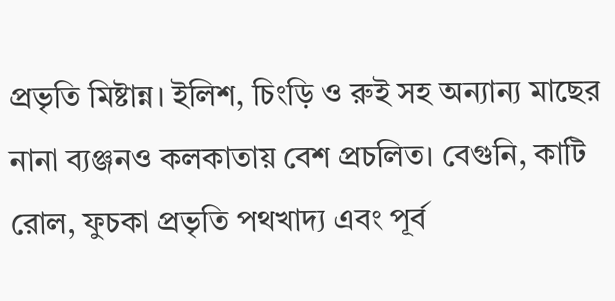প্রভৃতি মিষ্টান্ন। ইলিশ, চিংড়ি ও রুই সহ অন্যান্য মাছের নানা ব্যঞ্জনও কলকাতায় বেশ প্রচলিত। বেগুনি, কাটি রোল, ফুচকা প্রভৃতি পথখাদ্য এবং পূর্ব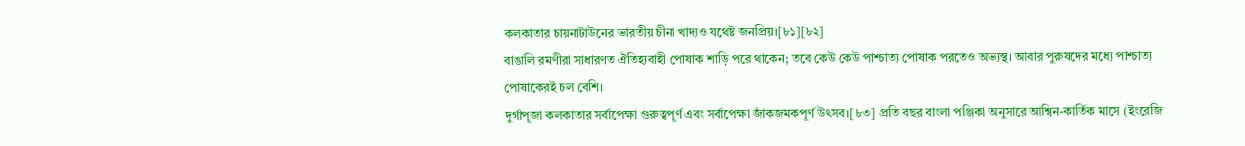কলকাতার চায়নাটাউনের ভারতীয় চীনা খাদ্যও যথেষ্ট জনপ্রিয়।[৮১][৮২]
বাঙালি রমণীরা সাধারণত ঐতিহ্যবাহী পোষাক শাড়ি পরে থাকেন; তবে কেউ কেউ পাশ্চাত্য পোষাক পরতেও অভ্যস্থ। আবার পুরুষদের মধ্যে পাশ্চাত্য পোষাকেরই চল বেশি।
দুর্গাপূজা কলকাতার সর্বাপেক্ষা গুরুত্বপূর্ণ এবং সর্বাপেক্ষা জাঁকজমকপূর্ণ উৎসব।[৮৩] প্রতি বছর বাংলা পঞ্জিকা অনুসারে আশ্বিন-কার্তিক মাসে (ইংরেজি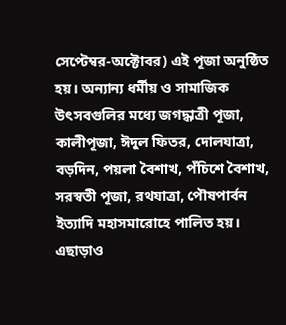সেপ্টেম্বর-অক্টোবর) এই পূজা অনুষ্ঠিত হয়। অন্যান্য ধর্মীয় ও সামাজিক উৎসবগুলির মধ্যে জগদ্ধাত্রী পূজা, কালীপূজা, ঈদুল ফিতর, দোলযাত্রা, বড়দিন, পয়লা বৈশাখ, পঁচিশে বৈশাখ, সরস্বতী পূজা, রথযাত্রা, পৌষপার্বন ইত্যাদি মহাসমারোহে পালিত হয়। এছাড়াও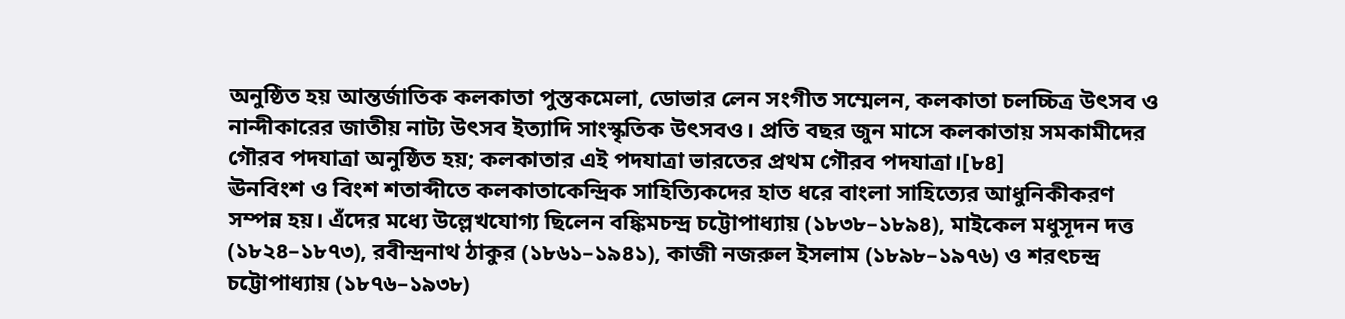অনুষ্ঠিত হয় আন্তর্জাতিক কলকাতা পুস্তকমেলা, ডোভার লেন সংগীত সম্মেলন, কলকাতা চলচ্চিত্র উৎসব ও নান্দীকারের জাতীয় নাট্য উৎসব ইত্যাদি সাংস্কৃতিক উৎসবও। প্রতি বছর জুন মাসে কলকাতায় সমকামীদের গৌরব পদযাত্রা অনুষ্ঠিত হয়; কলকাতার এই পদযাত্রা ভারতের প্রথম গৌরব পদযাত্রা।[৮৪]
ঊনবিংশ ও বিংশ শতাব্দীতে কলকাতাকেন্দ্রিক সাহিত্যিকদের হাত ধরে বাংলা সাহিত্যের আধুনিকীকরণ সম্পন্ন হয়। এঁদের মধ্যে উল্লেখযোগ্য ছিলেন বঙ্কিমচন্দ্র চট্টোপাধ্যায় (১৮৩৮–১৮৯৪), মাইকেল মধুসূদন দত্ত (১৮২৪–১৮৭৩), রবীন্দ্রনাথ ঠাকুর (১৮৬১–১৯৪১), কাজী নজরুল ইসলাম (১৮৯৮–১৯৭৬) ও শরৎচন্দ্র চট্টোপাধ্যায় (১৮৭৬–১৯৩৮)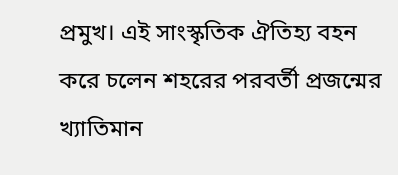প্রমুখ। এই সাংস্কৃতিক ঐতিহ্য বহন করে চলেন শহরের পরবর্তী প্রজন্মের খ্যাতিমান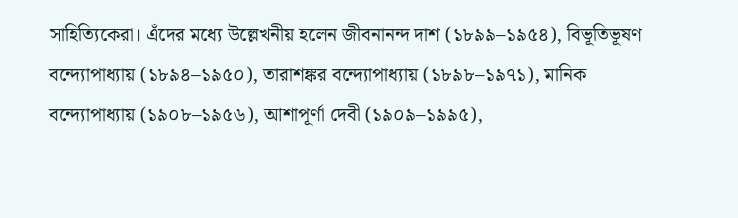সাহিত্যিকেরা। এঁদের মধ্যে উল্লেখনীয় হলেন জীবনানন্দ দাশ (১৮৯৯–১৯৫৪), বিভূতিভূষণ বন্দ্যোপাধ্যায় (১৮৯৪–১৯৫০), তারাশঙ্কর বন্দ্যোপাধ্যায় (১৮৯৮–১৯৭১), মানিক বন্দ্যোপাধ্যায় (১৯০৮–১৯৫৬), আশাপূর্ণা দেবী (১৯০৯–১৯৯৫),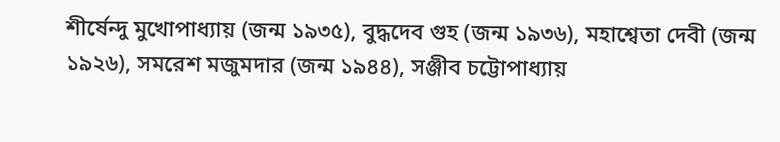শীর্ষেন্দু মুখোপাধ্যায় (জন্ম ১৯৩৫), বুদ্ধদেব গুহ (জন্ম ১৯৩৬), মহাশ্বেতা দেবী (জন্ম ১৯২৬), সমরেশ মজুমদার (জন্ম ১৯৪৪), সঞ্জীব চট্টোপাধ্যায়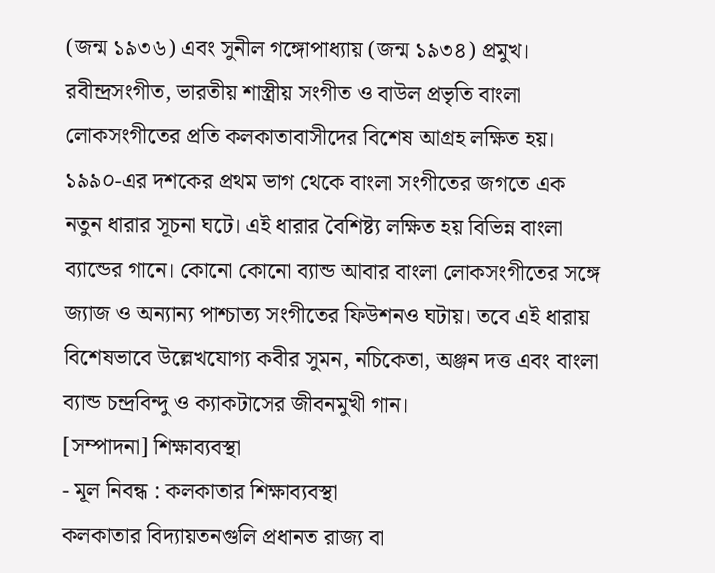(জন্ম ১৯৩৬) এবং সুনীল গঙ্গোপাধ্যায় (জন্ম ১৯৩৪) প্রমুখ।
রবীন্দ্রসংগীত, ভারতীয় শাস্ত্রীয় সংগীত ও বাউল প্রভৃতি বাংলা লোকসংগীতের প্রতি কলকাতাবাসীদের বিশেষ আগ্রহ লক্ষিত হয়। ১৯৯০-এর দশকের প্রথম ভাগ থেকে বাংলা সংগীতের জগতে এক নতুন ধারার সূচনা ঘটে। এই ধারার বৈশিষ্ট্য লক্ষিত হয় বিভিন্ন বাংলা ব্যান্ডের গানে। কোনো কোনো ব্যান্ড আবার বাংলা লোকসংগীতের সঙ্গে জ্যাজ ও অন্যান্য পাশ্চাত্য সংগীতের ফিউশনও ঘটায়। তবে এই ধারায় বিশেষভাবে উল্লেখযোগ্য কবীর সুমন, নচিকেতা, অঞ্জন দত্ত এবং বাংলা ব্যান্ড চন্দ্রবিন্দু ও ক্যাকটাসের জীবনমুখী গান।
[সম্পাদনা] শিক্ষাব্যবস্থা
- মূল নিবন্ধ : কলকাতার শিক্ষাব্যবস্থা
কলকাতার বিদ্যায়তনগুলি প্রধানত রাজ্য বা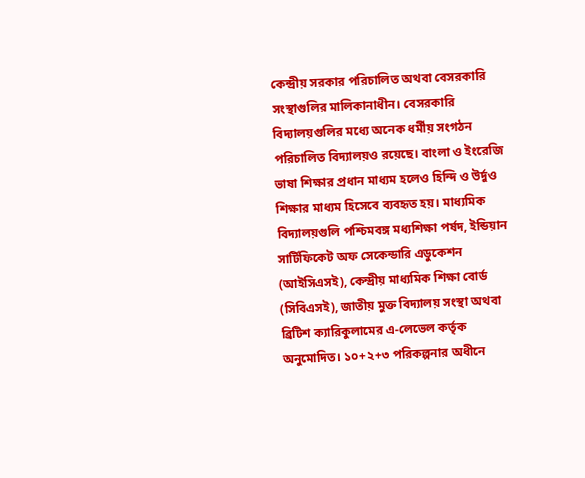কেন্দ্রীয় সরকার পরিচালিত অথবা বেসরকারি সংস্থাগুলির মালিকানাধীন। বেসরকারি বিদ্যালয়গুলির মধ্যে অনেক ধর্মীয় সংগঠন পরিচালিত বিদ্যালয়ও রয়েছে। বাংলা ও ইংরেজি ভাষা শিক্ষার প্রধান মাধ্যম হলেও হিন্দি ও উর্দুও শিক্ষার মাধ্যম হিসেবে ব্যবহৃত হয়। মাধ্যমিক বিদ্যালয়গুলি পশ্চিমবঙ্গ মধ্যশিক্ষা পর্ষদ, ইন্ডিয়ান সার্টিফিকেট অফ সেকেন্ডারি এডুকেশন (আইসিএসই), কেন্দ্রীয় মাধ্যমিক শিক্ষা বোর্ড (সিবিএসই), জাতীয় মুক্ত বিদ্যালয় সংস্থা অথবা ব্রিটিশ ক্যারিকুলামের এ-লেভেল কর্তৃক অনুমোদিত। ১০+২+৩ পরিকল্পনার অধীনে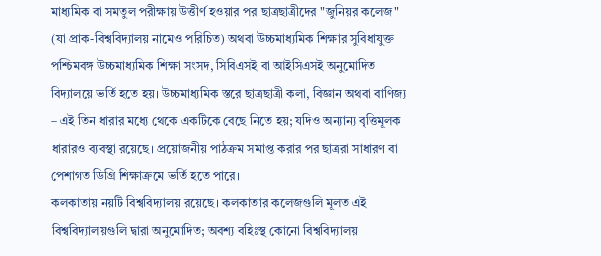মাধ্যমিক বা সমতুল পরীক্ষায় উত্তীর্ণ হওয়ার পর ছাত্রছাত্রীদের "জুনিয়র কলেজ" (যা প্রাক-বিশ্ববিদ্যালয় নামেও পরিচিত) অথবা উচ্চমাধ্যমিক শিক্ষার সুবিধাযুক্ত পশ্চিমবঙ্গ উচ্চমাধ্যমিক শিক্ষা সংসদ, সিবিএসই বা আইসিএসই অনুমোদিত বিদ্যালয়ে ভর্তি হতে হয়। উচ্চমাধ্যমিক স্তরে ছাত্রছাত্রী কলা, বিজ্ঞান অথবা বাণিজ্য – এই তিন ধারার মধ্যে থেকে একটিকে বেছে নিতে হয়; যদিও অন্যান্য বৃত্তিমূলক ধারারও ব্যবস্থা রয়েছে। প্রয়োজনীয় পাঠক্রম সমাপ্ত করার পর ছাত্ররা সাধারণ বা পেশাগত ডিগ্রি শিক্ষাক্রমে ভর্তি হতে পারে।
কলকাতায় নয়টি বিশ্ববিদ্যালয় রয়েছে। কলকাতার কলেজগুলি মূলত এই বিশ্ববিদ্যালয়গুলি দ্বারা অনুমোদিত; অবশ্য বহিঃস্থ কোনো বিশ্ববিদ্যালয়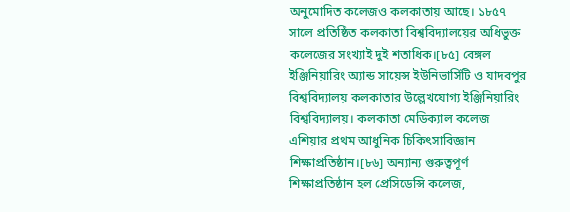অনুমোদিত কলেজও কলকাতায় আছে। ১৮৫৭ সালে প্রতিষ্ঠিত কলকাতা বিশ্ববিদ্যালয়ের অধিভুক্ত কলেজের সংখ্যাই দুই শতাধিক।[৮৫] বেঙ্গল ইঞ্জিনিয়ারিং অ্যান্ড সায়েন্স ইউনিভার্সিটি ও যাদবপুর বিশ্ববিদ্যালয় কলকাতার উল্লেখযোগ্য ইঞ্জিনিয়ারিং বিশ্ববিদ্যালয়। কলকাতা মেডিক্যাল কলেজ এশিয়ার প্রথম আধুনিক চিকিৎসাবিজ্ঞান শিক্ষাপ্রতিষ্ঠান।[৮৬] অন্যান্য গুরুত্বপূর্ণ শিক্ষাপ্রতিষ্ঠান হল প্রেসিডেন্সি কলেজ,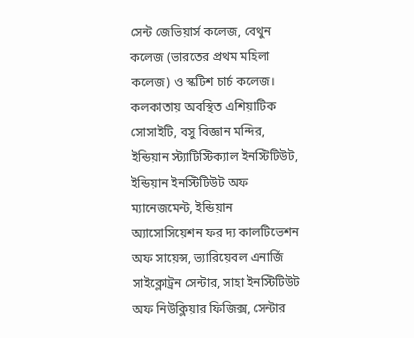সেন্ট জেভিয়ার্স কলেজ, বেথুন কলেজ (ভারতের প্রথম মহিলা কলেজ) ও স্কটিশ চার্চ কলেজ। কলকাতায় অবস্থিত এশিয়াটিক সোসাইটি, বসু বিজ্ঞান মন্দির, ইন্ডিয়ান স্ট্যাটিস্টিক্যাল ইনস্টিটিউট, ইন্ডিয়ান ইনস্টিটিউট অফ ম্যানেজমেন্ট, ইন্ডিয়ান অ্যাসোসিয়েশন ফর দ্য কালটিভেশন অফ সায়েন্স, ভ্যারিয়েবল এনার্জি সাইক্লোট্রন সেন্টার, সাহা ইনস্টিটিউট অফ নিউক্লিয়ার ফিজিক্স, সেন্টার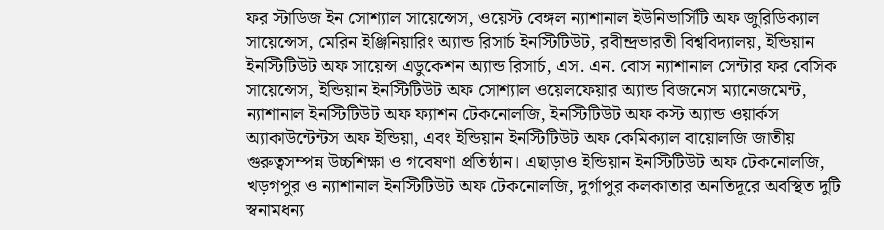ফর স্টাডিজ ইন সোশ্যাল সায়েন্সেস, ওয়েস্ট বেঙ্গল ন্যাশানাল ইউনিভার্সিটি অফ জুরিডিক্যাল সায়েন্সেস, মেরিন ইঞ্জিনিয়ারিং অ্যান্ড রিসার্চ ইনস্টিটিউট, রবীন্দ্রভারতী বিশ্ববিদ্যালয়, ইন্ডিয়ান ইনস্টিটিউট অফ সায়েন্স এডুকেশন অ্যান্ড রিসার্চ, এস. এন. বোস ন্যাশানাল সেন্টার ফর বেসিক সায়েন্সেস, ইন্ডিয়ান ইনস্টিটিউট অফ সোশ্যাল ওয়েলফেয়ার অ্যান্ড বিজনেস ম্যানেজমেন্ট, ন্যাশানাল ইনস্টিটিউট অফ ফ্যাশন টেকনোলজি, ইনস্টিটিউট অফ কস্ট অ্যান্ড ওয়ার্কস অ্যাকাউন্টেন্টস অফ ইন্ডিয়া, এবং ইন্ডিয়ান ইনস্টিটিউট অফ কেমিক্যাল বায়োলজি জাতীয় গুরুত্বসম্পন্ন উচ্চশিক্ষা ও গবেষণা প্রতিষ্ঠান। এছাড়াও ইন্ডিয়ান ইনস্টিটিউট অফ টেকনোলজি, খড়গপুর ও ন্যাশানাল ইনস্টিটিউট অফ টেকনোলজি, দুর্গাপুর কলকাতার অনতিদূরে অবস্থিত দুটি স্বনামধন্য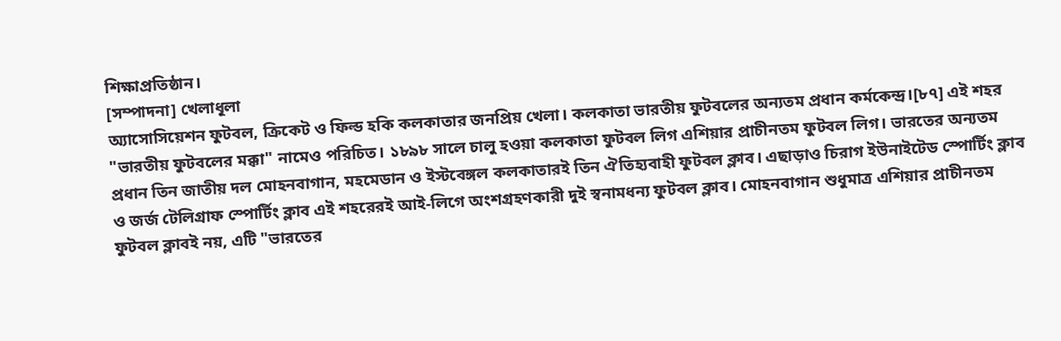শিক্ষাপ্রতিষ্ঠান।
[সম্পাদনা] খেলাধূলা
অ্যাসোসিয়েশন ফুটবল, ক্রিকেট ও ফিল্ড হকি কলকাতার জনপ্রিয় খেলা। কলকাতা ভারতীয় ফুটবলের অন্যতম প্রধান কর্মকেন্দ্র।[৮৭] এই শহর "ভারতীয় ফুটবলের মক্কা" নামেও পরিচিত। ১৮৯৮ সালে চালু হওয়া কলকাতা ফুটবল লিগ এশিয়ার প্রাচীনতম ফুটবল লিগ। ভারতের অন্যতম প্রধান তিন জাতীয় দল মোহনবাগান, মহমেডান ও ইস্টবেঙ্গল কলকাতারই তিন ঐতিহ্যবাহী ফুটবল ক্লাব। এছাড়াও চিরাগ ইউনাইটেড স্পোর্টিং ক্লাব ও জর্জ টেলিগ্রাফ স্পোর্টিং ক্লাব এই শহরেরই আই-লিগে অংশগ্রহণকারী দুই স্বনামধন্য ফুটবল ক্লাব। মোহনবাগান শুধুমাত্র এশিয়ার প্রাচীনতম ফুটবল ক্লাবই নয়, এটি "ভারতের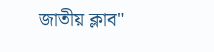জাতীয় ক্লাব"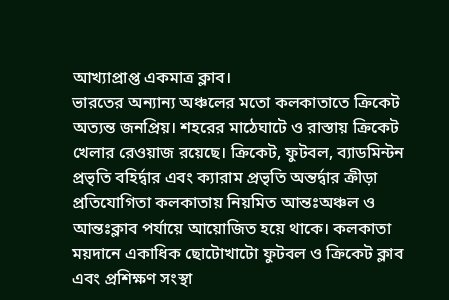আখ্যাপ্রাপ্ত একমাত্র ক্লাব।
ভারতের অন্যান্য অঞ্চলের মতো কলকাতাতে ক্রিকেট অত্যন্ত জনপ্রিয়। শহরের মাঠেঘাটে ও রাস্তায় ক্রিকেট খেলার রেওয়াজ রয়েছে। ক্রিকেট, ফুটবল, ব্যাডমিন্টন প্রভৃতি বহির্দ্বার এবং ক্যারাম প্রভৃতি অন্তর্দ্বার ক্রীড়া প্রতিযোগিতা কলকাতায় নিয়মিত আন্তঃঅঞ্চল ও আন্তঃক্লাব পর্যায়ে আয়োজিত হয়ে থাকে। কলকাতা ময়দানে একাধিক ছোটোখাটো ফুটবল ও ক্রিকেট ক্লাব এবং প্রশিক্ষণ সংস্থা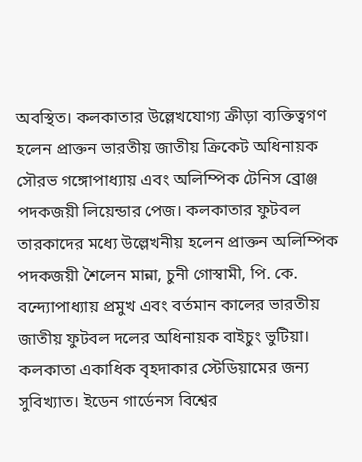অবস্থিত। কলকাতার উল্লেখযোগ্য ক্রীড়া ব্যক্তিত্বগণ হলেন প্রাক্তন ভারতীয় জাতীয় ক্রিকেট অধিনায়ক সৌরভ গঙ্গোপাধ্যায় এবং অলিম্পিক টেনিস ব্রোঞ্জ পদকজয়ী লিয়েন্ডার পেজ। কলকাতার ফুটবল তারকাদের মধ্যে উল্লেখনীয় হলেন প্রাক্তন অলিম্পিক পদকজয়ী শৈলেন মান্না, চুনী গোস্বামী, পি. কে. বন্দ্যোপাধ্যায় প্রমুখ এবং বর্তমান কালের ভারতীয় জাতীয় ফুটবল দলের অধিনায়ক বাইচুং ভুটিয়া।
কলকাতা একাধিক বৃহদাকার স্টেডিয়ামের জন্য সুবিখ্যাত। ইডেন গার্ডেনস বিশ্বের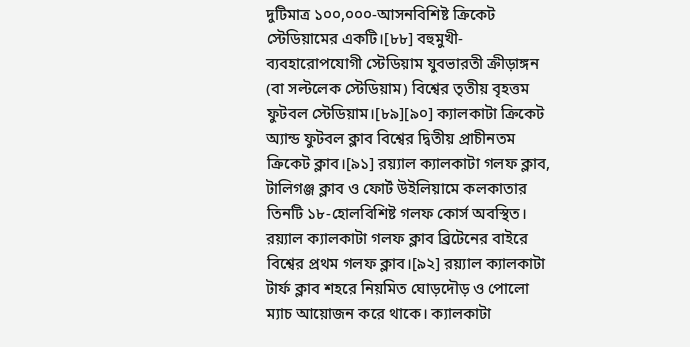দুটিমাত্র ১০০,০০০-আসনবিশিষ্ট ক্রিকেট স্টেডিয়ামের একটি।[৮৮] বহুমুখী-ব্যবহারোপযোগী স্টেডিয়াম যুবভারতী ক্রীড়াঙ্গন (বা সল্টলেক স্টেডিয়াম) বিশ্বের তৃতীয় বৃহত্তম ফুটবল স্টেডিয়াম।[৮৯][৯০] ক্যালকাটা ক্রিকেট অ্যান্ড ফুটবল ক্লাব বিশ্বের দ্বিতীয় প্রাচীনতম ক্রিকেট ক্লাব।[৯১] রয়্যাল ক্যালকাটা গলফ ক্লাব, টালিগঞ্জ ক্লাব ও ফোর্ট উইলিয়ামে কলকাতার তিনটি ১৮-হোলবিশিষ্ট গলফ কোর্স অবস্থিত। রয়্যাল ক্যালকাটা গলফ ক্লাব ব্রিটেনের বাইরে বিশ্বের প্রথম গলফ ক্লাব।[৯২] রয়্যাল ক্যালকাটা টার্ফ ক্লাব শহরে নিয়মিত ঘোড়দৌড় ও পোলো ম্যাচ আয়োজন করে থাকে। ক্যালকাটা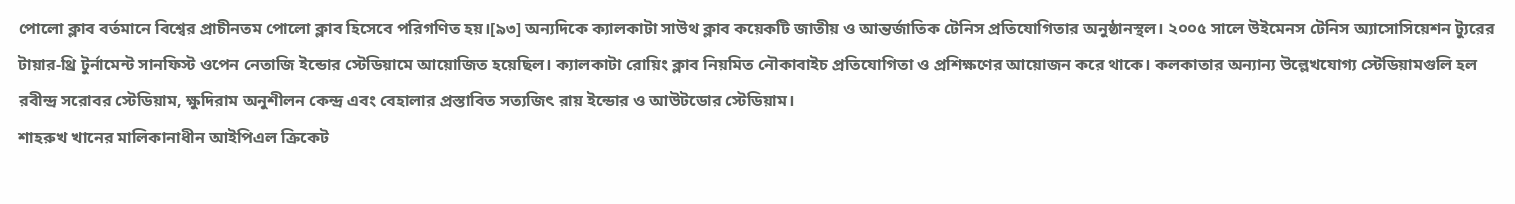পোলো ক্লাব বর্তমানে বিশ্বের প্রাচীনতম পোলো ক্লাব হিসেবে পরিগণিত হয়।[৯৩] অন্যদিকে ক্যালকাটা সাউথ ক্লাব কয়েকটি জাতীয় ও আন্তর্জাতিক টেনিস প্রতিযোগিতার অনুষ্ঠানস্থল। ২০০৫ সালে উইমেনস টেনিস অ্যাসোসিয়েশন ট্যুরের টায়ার-থ্রি টুর্নামেন্ট সানফিস্ট ওপেন নেতাজি ইন্ডোর স্টেডিয়ামে আয়োজিত হয়েছিল। ক্যালকাটা রোয়িং ক্লাব নিয়মিত নৌকাবাইচ প্রতিযোগিতা ও প্রশিক্ষণের আয়োজন করে থাকে। কলকাতার অন্যান্য উল্লেখযোগ্য স্টেডিয়ামগুলি হল রবীন্দ্র সরোবর স্টেডিয়াম, ক্ষুদিরাম অনুশীলন কেন্দ্র এবং বেহালার প্রস্তাবিত সত্যজিৎ রায় ইন্ডোর ও আউটডোর স্টেডিয়াম।
শাহরুখ খানের মালিকানাধীন আইপিএল ক্রিকেট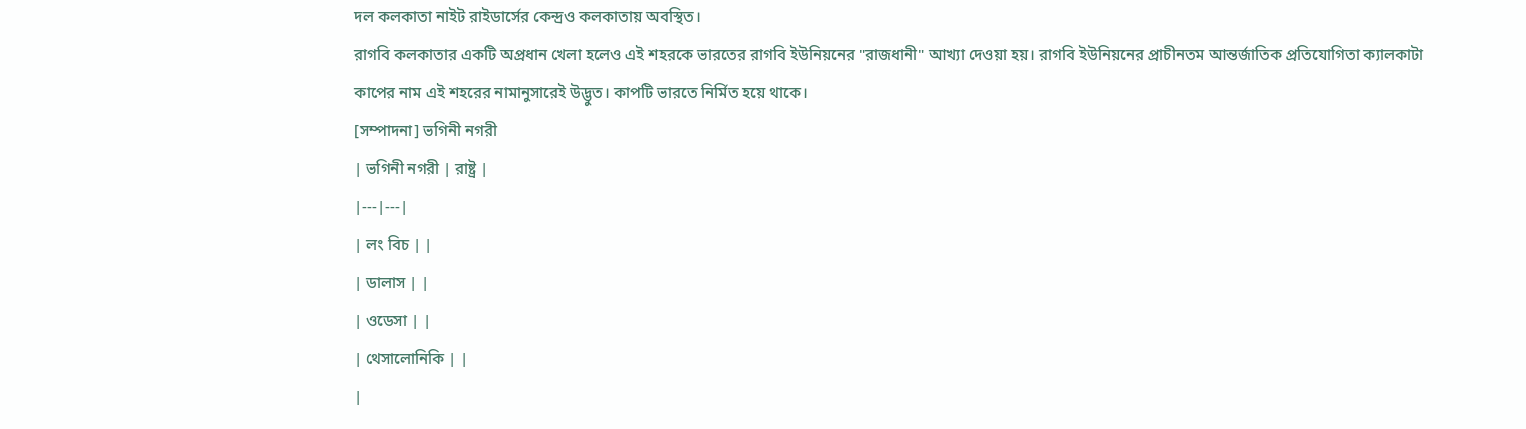দল কলকাতা নাইট রাইডার্সের কেন্দ্রও কলকাতায় অবস্থিত।
রাগবি কলকাতার একটি অপ্রধান খেলা হলেও এই শহরকে ভারতের রাগবি ইউনিয়নের "রাজধানী" আখ্যা দেওয়া হয়। রাগবি ইউনিয়নের প্রাচীনতম আন্তর্জাতিক প্রতিযোগিতা ক্যালকাটা কাপের নাম এই শহরের নামানুসারেই উদ্ভুত। কাপটি ভারতে নির্মিত হয়ে থাকে।
[সম্পাদনা] ভগিনী নগরী
| ভগিনী নগরী | রাষ্ট্র |
|---|---|
| লং বিচ | |
| ডালাস | |
| ওডেসা | |
| থেসালোনিকি | |
|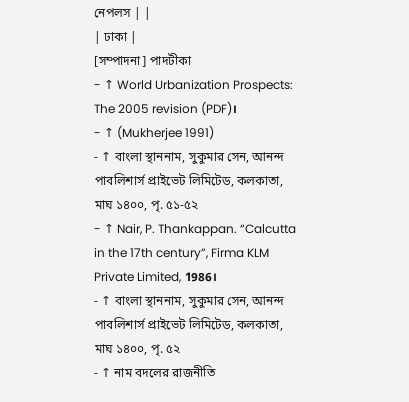নেপলস | |
| ঢাকা |
[সম্পাদনা] পাদটীকা
- ↑ World Urbanization Prospects: The 2005 revision (PDF)।
- ↑ (Mukherjee 1991)
- ↑ বাংলা স্থাননাম, সুকুমার সেন, আনন্দ পাবলিশার্স প্রাইভেট লিমিটেড, কলকাতা, মাঘ ১৪০০, পৃ. ৫১-৫২
- ↑ Nair, P. Thankappan. “Calcutta in the 17th century”, Firma KLM Private Limited, 1986।
- ↑ বাংলা স্থাননাম, সুকুমার সেন, আনন্দ পাবলিশার্স প্রাইভেট লিমিটেড, কলকাতা, মাঘ ১৪০০, পৃ. ৫২
- ↑ নাম বদলের রাজনীতি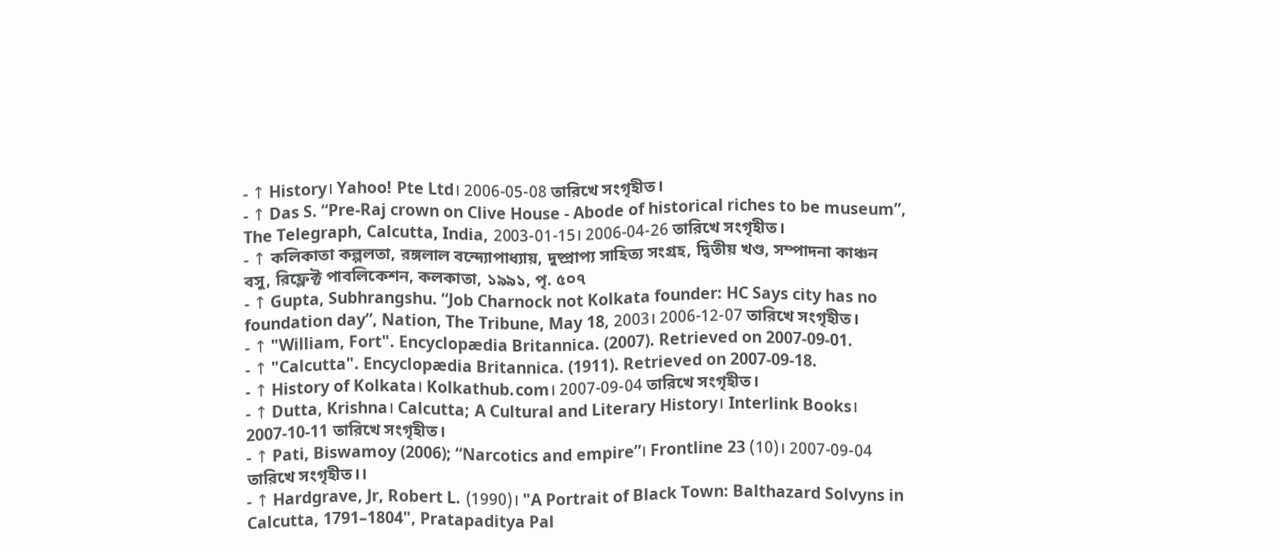- ↑ History। Yahoo! Pte Ltd। 2006-05-08 তারিখে সংগৃহীত।
- ↑ Das S. “Pre-Raj crown on Clive House - Abode of historical riches to be museum”, The Telegraph, Calcutta, India, 2003-01-15। 2006-04-26 তারিখে সংগৃহীত।
- ↑ কলিকাতা কল্পলতা, রঙ্গলাল বন্দ্যোপাধ্যায়, দুষ্প্রাপ্য সাহিত্য সংগ্রহ, দ্বিতীয় খণ্ড, সম্পাদনা কাঞ্চন বসু, রিফ্লেক্ট পাবলিকেশন, কলকাতা, ১৯৯১, পৃ. ৫০৭
- ↑ Gupta, Subhrangshu. “Job Charnock not Kolkata founder: HC Says city has no foundation day”, Nation, The Tribune, May 18, 2003। 2006-12-07 তারিখে সংগৃহীত।
- ↑ "William, Fort". Encyclopædia Britannica. (2007). Retrieved on 2007-09-01.
- ↑ "Calcutta". Encyclopædia Britannica. (1911). Retrieved on 2007-09-18.
- ↑ History of Kolkata। Kolkathub.com। 2007-09-04 তারিখে সংগৃহীত।
- ↑ Dutta, Krishna। Calcutta; A Cultural and Literary History। Interlink Books। 2007-10-11 তারিখে সংগৃহীত।
- ↑ Pati, Biswamoy (2006); “Narcotics and empire”। Frontline 23 (10)। 2007-09-04 তারিখে সংগৃহীত।।
- ↑ Hardgrave, Jr, Robert L. (1990)। "A Portrait of Black Town: Balthazard Solvyns in Calcutta, 1791–1804", Pratapaditya Pal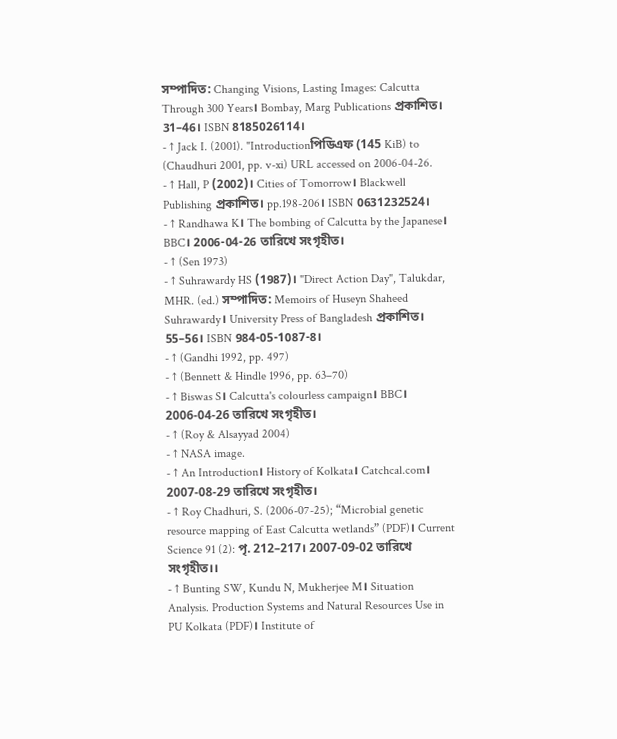সম্পাদিত: Changing Visions, Lasting Images: Calcutta Through 300 Years। Bombay, Marg Publications প্রকাশিত। 31–46। ISBN 8185026114।
- ↑ Jack I. (2001). "Introductionপিডিএফ (145 KiB) to (Chaudhuri 2001, pp. v-xi) URL accessed on 2006-04-26.
- ↑ Hall, P (2002)। Cities of Tomorrow। Blackwell Publishing প্রকাশিত। pp.198-206। ISBN 0631232524।
- ↑ Randhawa K। The bombing of Calcutta by the Japanese। BBC। 2006-04-26 তারিখে সংগৃহীত।
- ↑ (Sen 1973)
- ↑ Suhrawardy HS (1987)। "Direct Action Day", Talukdar, MHR. (ed.) সম্পাদিত: Memoirs of Huseyn Shaheed Suhrawardy। University Press of Bangladesh প্রকাশিত। 55–56। ISBN 984-05-1087-8।
- ↑ (Gandhi 1992, pp. 497)
- ↑ (Bennett & Hindle 1996, pp. 63–70)
- ↑ Biswas S। Calcutta's colourless campaign। BBC। 2006-04-26 তারিখে সংগৃহীত।
- ↑ (Roy & Alsayyad 2004)
- ↑ NASA image.
- ↑ An Introduction। History of Kolkata। Catchcal.com। 2007-08-29 তারিখে সংগৃহীত।
- ↑ Roy Chadhuri, S. (2006-07-25); “Microbial genetic resource mapping of East Calcutta wetlands” (PDF)। Current Science 91 (2): পৃ. 212–217। 2007-09-02 তারিখে সংগৃহীত।।
- ↑ Bunting SW, Kundu N, Mukherjee M। Situation Analysis. Production Systems and Natural Resources Use in PU Kolkata (PDF)। Institute of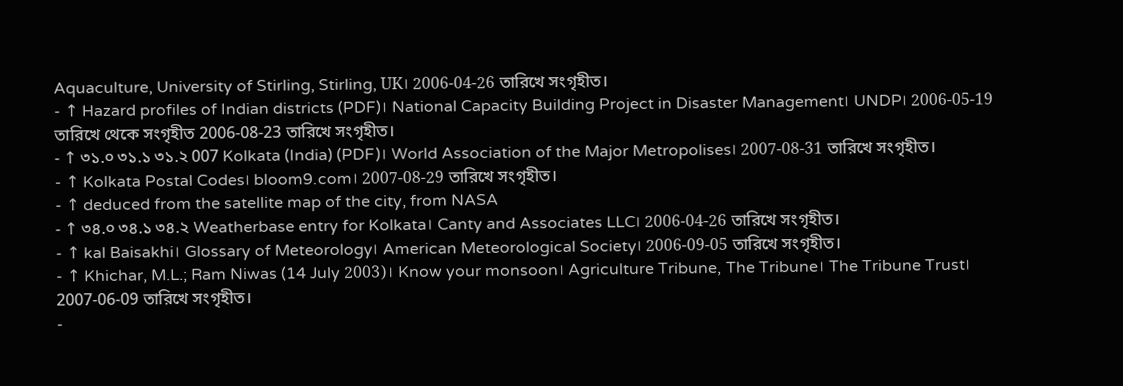Aquaculture, University of Stirling, Stirling, UK। 2006-04-26 তারিখে সংগৃহীত।
- ↑ Hazard profiles of Indian districts (PDF)। National Capacity Building Project in Disaster Management। UNDP। 2006-05-19 তারিখে থেকে সংগৃহীত 2006-08-23 তারিখে সংগৃহীত।
- ↑ ৩১.০ ৩১.১ ৩১.২ 007 Kolkata (India) (PDF)। World Association of the Major Metropolises। 2007-08-31 তারিখে সংগৃহীত।
- ↑ Kolkata Postal Codes। bloom9.com। 2007-08-29 তারিখে সংগৃহীত।
- ↑ deduced from the satellite map of the city, from NASA
- ↑ ৩৪.০ ৩৪.১ ৩৪.২ Weatherbase entry for Kolkata। Canty and Associates LLC। 2006-04-26 তারিখে সংগৃহীত।
- ↑ kal Baisakhi। Glossary of Meteorology। American Meteorological Society। 2006-09-05 তারিখে সংগৃহীত।
- ↑ Khichar, M.L.; Ram Niwas (14 July 2003)। Know your monsoon। Agriculture Tribune, The Tribune। The Tribune Trust। 2007-06-09 তারিখে সংগৃহীত।
-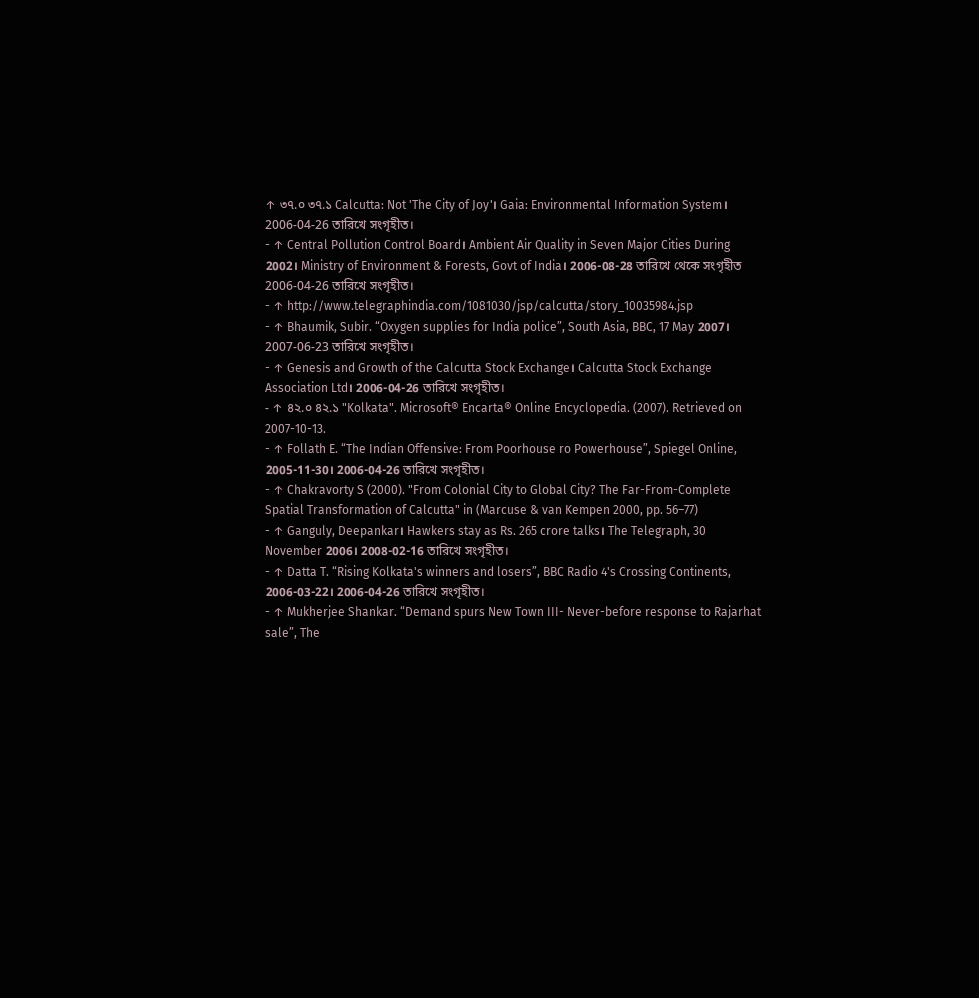↑ ৩৭.০ ৩৭.১ Calcutta: Not 'The City of Joy'। Gaia: Environmental Information System। 2006-04-26 তারিখে সংগৃহীত।
- ↑ Central Pollution Control Board। Ambient Air Quality in Seven Major Cities During 2002। Ministry of Environment & Forests, Govt of India। 2006-08-28 তারিখে থেকে সংগৃহীত 2006-04-26 তারিখে সংগৃহীত।
- ↑ http://www.telegraphindia.com/1081030/jsp/calcutta/story_10035984.jsp
- ↑ Bhaumik, Subir. “Oxygen supplies for India police”, South Asia, BBC, 17 May 2007। 2007-06-23 তারিখে সংগৃহীত।
- ↑ Genesis and Growth of the Calcutta Stock Exchange। Calcutta Stock Exchange Association Ltd। 2006-04-26 তারিখে সংগৃহীত।
- ↑ ৪২.০ ৪২.১ "Kolkata". Microsoft® Encarta® Online Encyclopedia. (2007). Retrieved on 2007-10-13.
- ↑ Follath E. “The Indian Offensive: From Poorhouse ro Powerhouse”, Spiegel Online, 2005-11-30। 2006-04-26 তারিখে সংগৃহীত।
- ↑ Chakravorty S (2000). "From Colonial City to Global City? The Far-From-Complete Spatial Transformation of Calcutta" in (Marcuse & van Kempen 2000, pp. 56–77)
- ↑ Ganguly, Deepankar। Hawkers stay as Rs. 265 crore talks। The Telegraph, 30 November 2006। 2008-02-16 তারিখে সংগৃহীত।
- ↑ Datta T. “Rising Kolkata's winners and losers”, BBC Radio 4's Crossing Continents, 2006-03-22। 2006-04-26 তারিখে সংগৃহীত।
- ↑ Mukherjee Shankar. “Demand spurs New Town III- Never-before response to Rajarhat sale”, The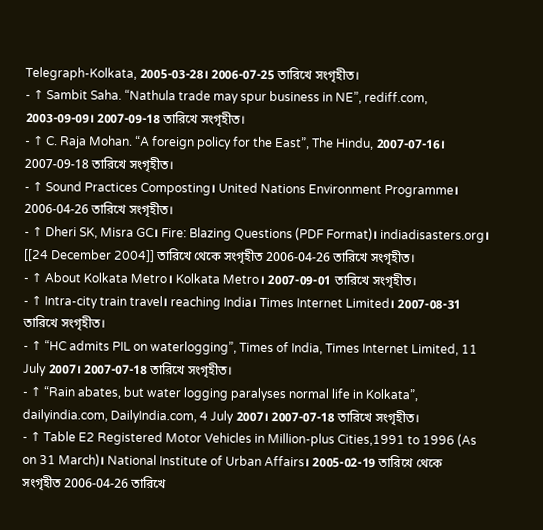Telegraph-Kolkata, 2005-03-28। 2006-07-25 তারিখে সংগৃহীত।
- ↑ Sambit Saha. “Nathula trade may spur business in NE”, rediff.com, 2003-09-09। 2007-09-18 তারিখে সংগৃহীত।
- ↑ C. Raja Mohan. “A foreign policy for the East”, The Hindu, 2007-07-16। 2007-09-18 তারিখে সংগৃহীত।
- ↑ Sound Practices Composting। United Nations Environment Programme। 2006-04-26 তারিখে সংগৃহীত।
- ↑ Dheri SK, Misra GC। Fire: Blazing Questions (PDF Format)। indiadisasters.org। [[24 December 2004]] তারিখে থেকে সংগৃহীত 2006-04-26 তারিখে সংগৃহীত।
- ↑ About Kolkata Metro। Kolkata Metro। 2007-09-01 তারিখে সংগৃহীত।
- ↑ Intra-city train travel। reaching India। Times Internet Limited। 2007-08-31 তারিখে সংগৃহীত।
- ↑ “HC admits PIL on waterlogging”, Times of India, Times Internet Limited, 11 July 2007। 2007-07-18 তারিখে সংগৃহীত।
- ↑ “Rain abates, but water logging paralyses normal life in Kolkata”, dailyindia.com, DailyIndia.com, 4 July 2007। 2007-07-18 তারিখে সংগৃহীত।
- ↑ Table E2 Registered Motor Vehicles in Million-plus Cities,1991 to 1996 (As on 31 March)। National Institute of Urban Affairs। 2005-02-19 তারিখে থেকে সংগৃহীত 2006-04-26 তারিখে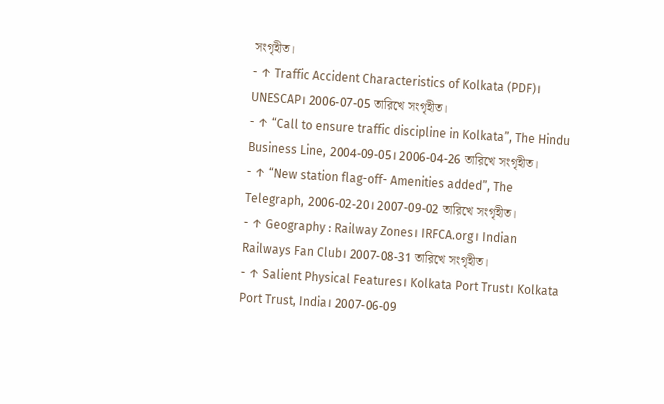সংগৃহীত।
- ↑ Traffic Accident Characteristics of Kolkata (PDF)। UNESCAP। 2006-07-05 তারিখে সংগৃহীত।
- ↑ “Call to ensure traffic discipline in Kolkata”, The Hindu Business Line, 2004-09-05। 2006-04-26 তারিখে সংগৃহীত।
- ↑ “New station flag-off- Amenities added”, The Telegraph, 2006-02-20। 2007-09-02 তারিখে সংগৃহীত।
- ↑ Geography : Railway Zones। IRFCA.org। Indian Railways Fan Club। 2007-08-31 তারিখে সংগৃহীত।
- ↑ Salient Physical Features। Kolkata Port Trust। Kolkata Port Trust, India। 2007-06-09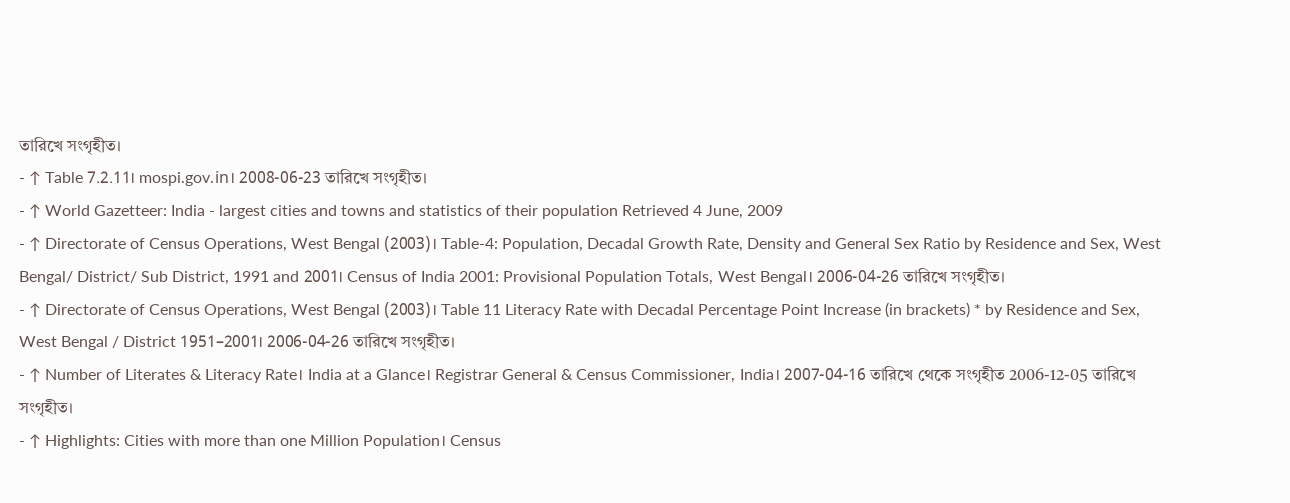তারিখে সংগৃহীত।
- ↑ Table 7.2.11। mospi.gov.in। 2008-06-23 তারিখে সংগৃহীত।
- ↑ World Gazetteer: India - largest cities and towns and statistics of their population Retrieved 4 June, 2009
- ↑ Directorate of Census Operations, West Bengal (2003)। Table-4: Population, Decadal Growth Rate, Density and General Sex Ratio by Residence and Sex, West Bengal/ District/ Sub District, 1991 and 2001। Census of India 2001: Provisional Population Totals, West Bengal। 2006-04-26 তারিখে সংগৃহীত।
- ↑ Directorate of Census Operations, West Bengal (2003)। Table 11 Literacy Rate with Decadal Percentage Point Increase (in brackets) * by Residence and Sex, West Bengal / District 1951–2001। 2006-04-26 তারিখে সংগৃহীত।
- ↑ Number of Literates & Literacy Rate। India at a Glance। Registrar General & Census Commissioner, India। 2007-04-16 তারিখে থেকে সংগৃহীত 2006-12-05 তারিখে সংগৃহীত।
- ↑ Highlights: Cities with more than one Million Population। Census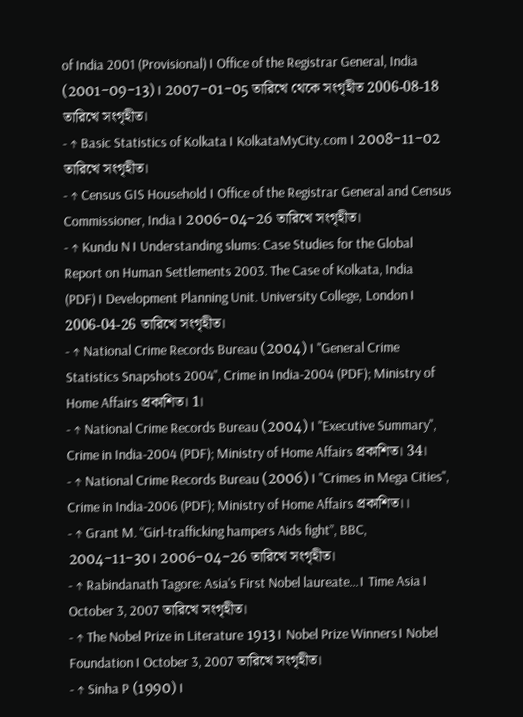of India 2001 (Provisional)। Office of the Registrar General, India (2001-09-13)। 2007-01-05 তারিখে থেকে সংগৃহীত 2006-08-18 তারিখে সংগৃহীত।
- ↑ Basic Statistics of Kolkata। KolkataMyCity.com। 2008-11-02 তারিখে সংগৃহীত।
- ↑ Census GIS Household। Office of the Registrar General and Census Commissioner, India। 2006-04-26 তারিখে সংগৃহীত।
- ↑ Kundu N। Understanding slums: Case Studies for the Global Report on Human Settlements 2003. The Case of Kolkata, India (PDF)। Development Planning Unit. University College, London। 2006-04-26 তারিখে সংগৃহীত।
- ↑ National Crime Records Bureau (2004)। "General Crime Statistics Snapshots 2004", Crime in India-2004 (PDF); Ministry of Home Affairs প্রকাশিত। 1।
- ↑ National Crime Records Bureau (2004)। "Executive Summary", Crime in India-2004 (PDF); Ministry of Home Affairs প্রকাশিত। 34।
- ↑ National Crime Records Bureau (2006)। "Crimes in Mega Cities", Crime in India-2006 (PDF); Ministry of Home Affairs প্রকাশিত।।
- ↑ Grant M. “Girl-trafficking hampers Aids fight”, BBC, 2004-11-30। 2006-04-26 তারিখে সংগৃহীত।
- ↑ Rabindanath Tagore: Asia's First Nobel laureate...। Time Asia। October 3, 2007 তারিখে সংগৃহীত।
- ↑ The Nobel Prize in Literature 1913। Nobel Prize Winners। Nobel Foundation। October 3, 2007 তারিখে সংগৃহীত।
- ↑ Sinha P (1990)।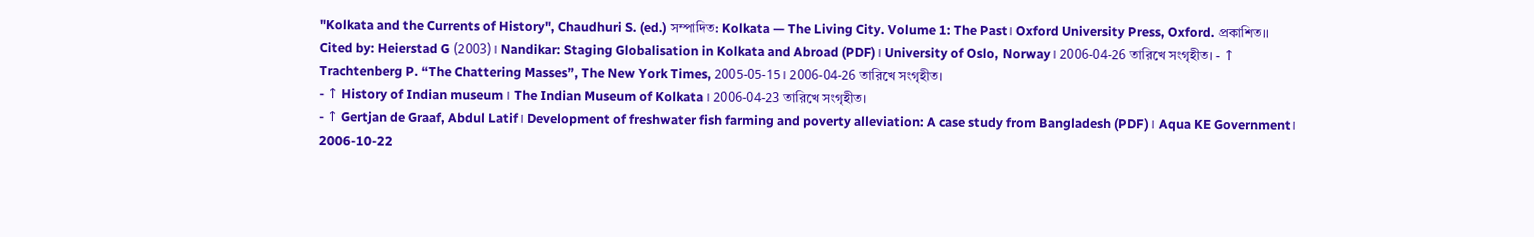"Kolkata and the Currents of History", Chaudhuri S. (ed.) সম্পাদিত: Kolkata — The Living City. Volume 1: The Past। Oxford University Press, Oxford. প্রকাশিত।।
Cited by: Heierstad G (2003)। Nandikar: Staging Globalisation in Kolkata and Abroad (PDF)। University of Oslo, Norway। 2006-04-26 তারিখে সংগৃহীত। - ↑ Trachtenberg P. “The Chattering Masses”, The New York Times, 2005-05-15। 2006-04-26 তারিখে সংগৃহীত।
- ↑ History of Indian museum। The Indian Museum of Kolkata। 2006-04-23 তারিখে সংগৃহীত।
- ↑ Gertjan de Graaf, Abdul Latif। Development of freshwater fish farming and poverty alleviation: A case study from Bangladesh (PDF)। Aqua KE Government। 2006-10-22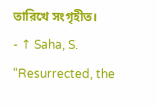তারিখে সংগৃহীত।
- ↑ Saha, S. “Resurrected, the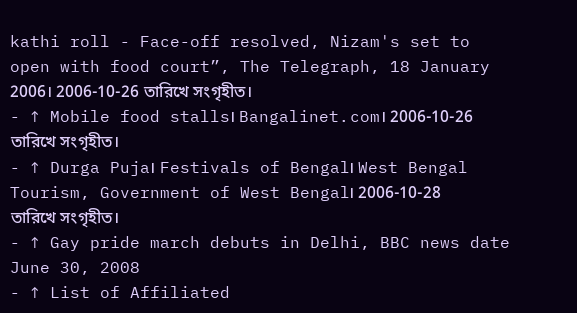kathi roll - Face-off resolved, Nizam's set to open with food court”, The Telegraph, 18 January 2006। 2006-10-26 তারিখে সংগৃহীত।
- ↑ Mobile food stalls। Bangalinet.com। 2006-10-26 তারিখে সংগৃহীত।
- ↑ Durga Puja। Festivals of Bengal। West Bengal Tourism, Government of West Bengal। 2006-10-28 তারিখে সংগৃহীত।
- ↑ Gay pride march debuts in Delhi, BBC news date June 30, 2008
- ↑ List of Affiliated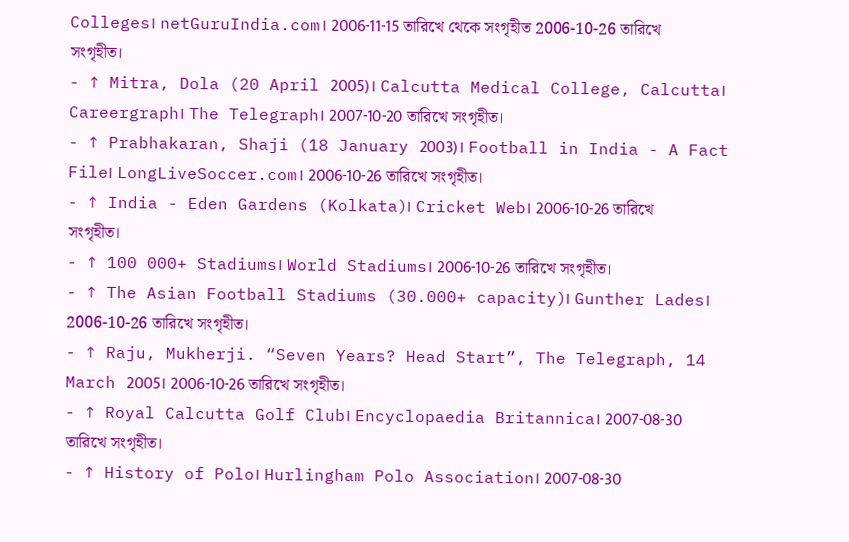Colleges। netGuruIndia.com। 2006-11-15 তারিখে থেকে সংগৃহীত 2006-10-26 তারিখে সংগৃহীত।
- ↑ Mitra, Dola (20 April 2005)। Calcutta Medical College, Calcutta। Careergraph। The Telegraph। 2007-10-20 তারিখে সংগৃহীত।
- ↑ Prabhakaran, Shaji (18 January 2003)। Football in India - A Fact File। LongLiveSoccer.com। 2006-10-26 তারিখে সংগৃহীত।
- ↑ India - Eden Gardens (Kolkata)। Cricket Web। 2006-10-26 তারিখে সংগৃহীত।
- ↑ 100 000+ Stadiums। World Stadiums। 2006-10-26 তারিখে সংগৃহীত।
- ↑ The Asian Football Stadiums (30.000+ capacity)। Gunther Lades। 2006-10-26 তারিখে সংগৃহীত।
- ↑ Raju, Mukherji. “Seven Years? Head Start”, The Telegraph, 14 March 2005। 2006-10-26 তারিখে সংগৃহীত।
- ↑ Royal Calcutta Golf Club। Encyclopaedia Britannica। 2007-08-30 তারিখে সংগৃহীত।
- ↑ History of Polo। Hurlingham Polo Association। 2007-08-30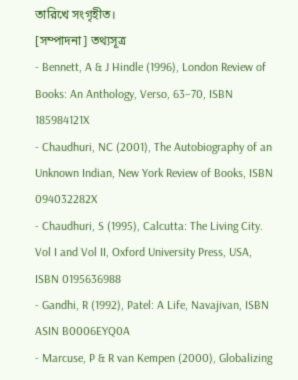তারিখে সংগৃহীত।
[সম্পাদনা] তথ্যসূত্র
- Bennett, A & J Hindle (1996), London Review of Books: An Anthology, Verso, 63–70, ISBN 185984121X
- Chaudhuri, NC (2001), The Autobiography of an Unknown Indian, New York Review of Books, ISBN 094032282X
- Chaudhuri, S (1995), Calcutta: The Living City. Vol I and Vol II, Oxford University Press, USA, ISBN 0195636988
- Gandhi, R (1992), Patel: A Life, Navajivan, ISBN ASIN B0006EYQ0A
- Marcuse, P & R van Kempen (2000), Globalizing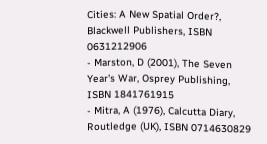Cities: A New Spatial Order?, Blackwell Publishers, ISBN 0631212906
- Marston, D (2001), The Seven Year's War, Osprey Publishing, ISBN 1841761915
- Mitra, A (1976), Calcutta Diary, Routledge (UK), ISBN 0714630829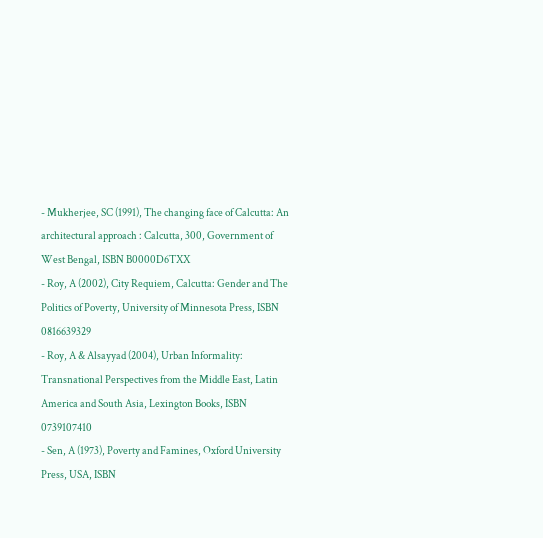- Mukherjee, SC (1991), The changing face of Calcutta: An architectural approach : Calcutta, 300, Government of West Bengal, ISBN B0000D6TXX
- Roy, A (2002), City Requiem, Calcutta: Gender and The Politics of Poverty, University of Minnesota Press, ISBN 0816639329
- Roy, A & Alsayyad (2004), Urban Informality: Transnational Perspectives from the Middle East, Latin America and South Asia, Lexington Books, ISBN 0739107410
- Sen, A (1973), Poverty and Famines, Oxford University Press, USA, ISBN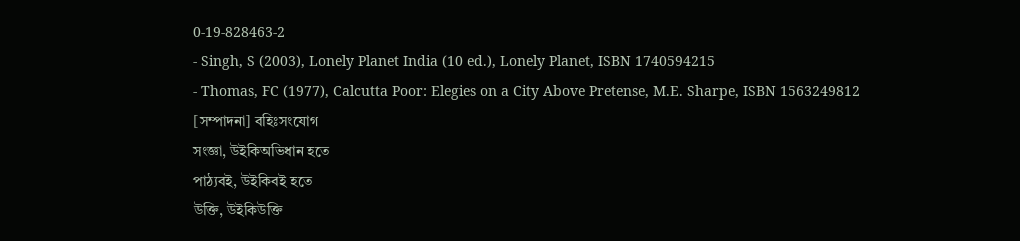0-19-828463-2
- Singh, S (2003), Lonely Planet India (10 ed.), Lonely Planet, ISBN 1740594215
- Thomas, FC (1977), Calcutta Poor: Elegies on a City Above Pretense, M.E. Sharpe, ISBN 1563249812
[সম্পাদনা] বহিঃসংযোগ
সংজ্ঞা, উইকিঅভিধান হতে
পাঠ্যবই, উইকিবই হতে
উক্তি, উইকিউক্তি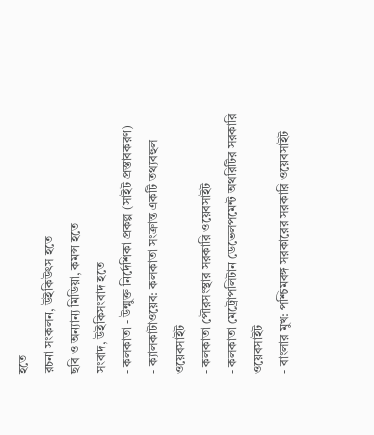হতে
রচনা সংকলন, উইকিউৎস হতে
ছবি ও অন্যান্য মিডিয়া, কমন্স হতে
সংবাদ, উইকিসংবাদ হতে
- কলকাতা - উন্মুক্ত নির্দেশিকা প্রকল্প (সাইট প্রস্তাবকরণ)
- ক্যালকাটাওয়েব: কলকাতা সংক্রান্ত একটি তথ্যবহুল ওয়েবসাইট
- কলকাতা পৌরসংস্থার সরকারি ওয়েবসাইট
- কলকাতা মেট্রোপলিটান ডেভেলপমেন্ট অথরিটির সরকারি ওয়েবসাইট
- বাংলার মুখ: পশ্চিমবঙ্গ সরকারের সরকারি ওয়েবসাইট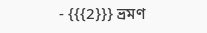- {{{2}}} ভ্রমণ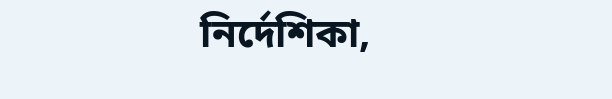নির্দেশিকা,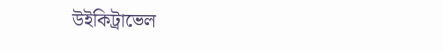উইকিট্রাভেল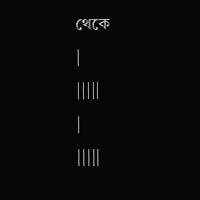থেকে
|
|||||
|
|||||